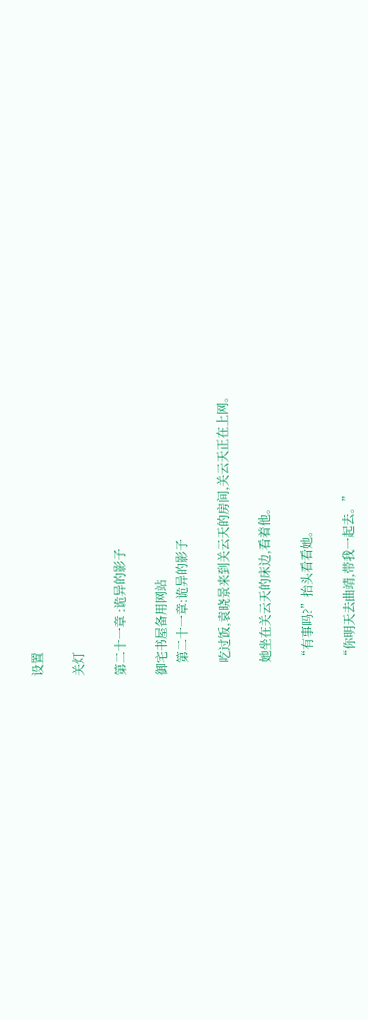设置

关灯

第二十一章 :诡异的影子

御宅书屋备用网站
    第二十一章:诡异的影子

    吃过饭,袁晓景来到关云天的房间,关云天正在上网。

    她坐在关云天的床边,看着他。

    “有事吗?”抬头看看她。

    “你明天去曲靖,带我一起去。”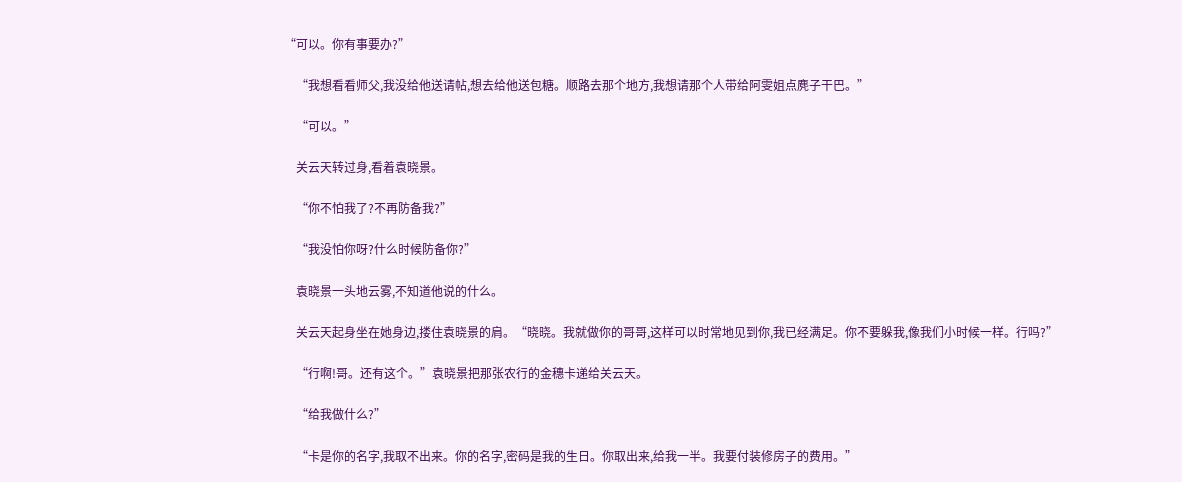“可以。你有事要办?”

    “我想看看师父,我没给他送请帖,想去给他送包糖。顺路去那个地方,我想请那个人带给阿雯姐点麂子干巴。”

    “可以。”

    关云天转过身,看着袁晓景。

    “你不怕我了?不再防备我?”

    “我没怕你呀?什么时候防备你?”

    袁晓景一头地云雾,不知道他说的什么。

    关云天起身坐在她身边,搂住袁晓景的肩。“晓晓。我就做你的哥哥,这样可以时常地见到你,我已经满足。你不要躲我,像我们小时候一样。行吗?”

    “行啊!哥。还有这个。”袁晓景把那张农行的金穗卡递给关云天。

    “给我做什么?”

    “卡是你的名字,我取不出来。你的名字,密码是我的生日。你取出来,给我一半。我要付装修房子的费用。”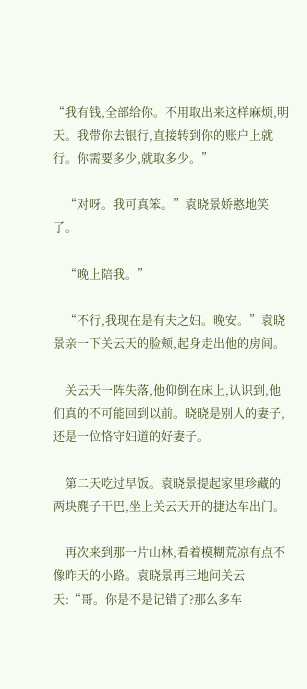“我有钱,全部给你。不用取出来这样麻烦,明天。我带你去银行,直接转到你的账户上就行。你需要多少,就取多少。”

    “对呀。我可真笨。”袁晓景娇憨地笑了。

    “晚上陪我。”

    “不行,我现在是有夫之妇。晚安。”袁晓景亲一下关云天的脸颊,起身走出他的房间。

    关云天一阵失落,他仰倒在床上,认识到,他们真的不可能回到以前。晓晓是别人的妻子,还是一位恪守妇道的好妻子。

    第二天吃过早饭。袁晓景提起家里珍藏的两块麂子干巴,坐上关云天开的捷达车出门。

    再次来到那一片山林,看着模糊荒凉有点不像昨天的小路。袁晓景再三地问关云天:“哥。你是不是记错了?那么多车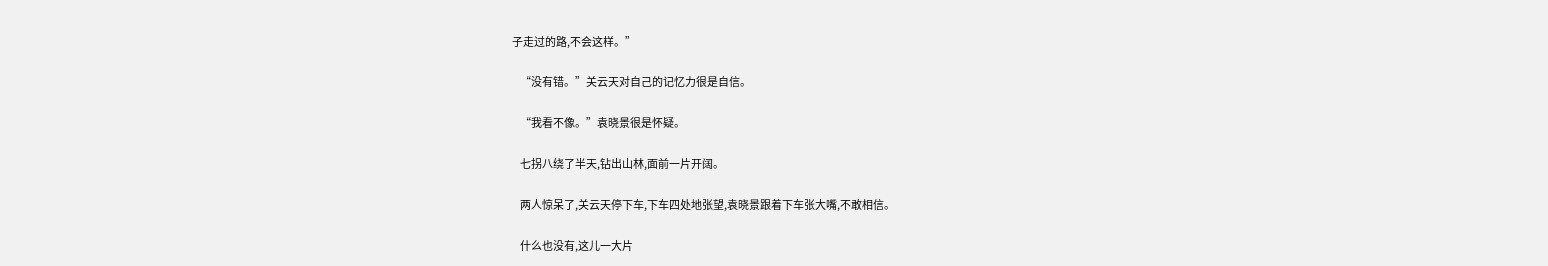子走过的路,不会这样。”

    “没有错。”关云天对自己的记忆力很是自信。

    “我看不像。”袁晓景很是怀疑。

    七拐八绕了半天,钻出山林,面前一片开阔。

    两人惊呆了,关云天停下车,下车四处地张望,袁晓景跟着下车张大嘴,不敢相信。

    什么也没有,这儿一大片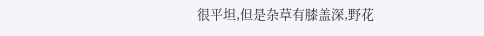很平坦,但是杂草有膝盖深,野花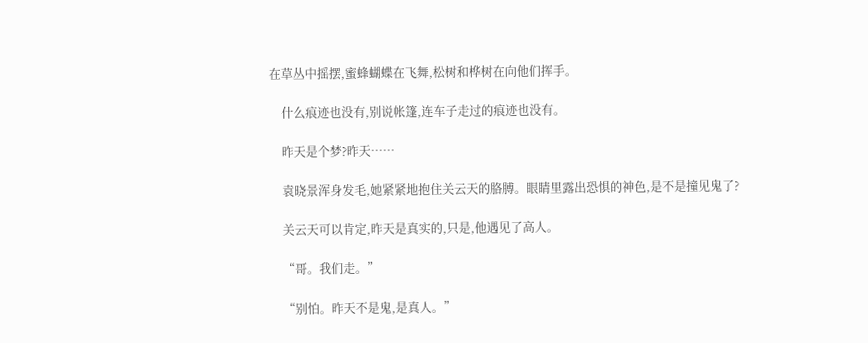在草丛中摇摆,蜜蜂蝴蝶在飞舞,松树和桦树在向他们挥手。

    什么痕迹也没有,别说帐篷,连车子走过的痕迹也没有。

    昨天是个梦?昨天……

    袁晓景浑身发毛,她紧紧地抱住关云天的胳膊。眼睛里露出恐惧的神色,是不是撞见鬼了?

    关云天可以肯定,昨天是真实的,只是,他遇见了高人。

    “哥。我们走。”

    “别怕。昨天不是鬼,是真人。”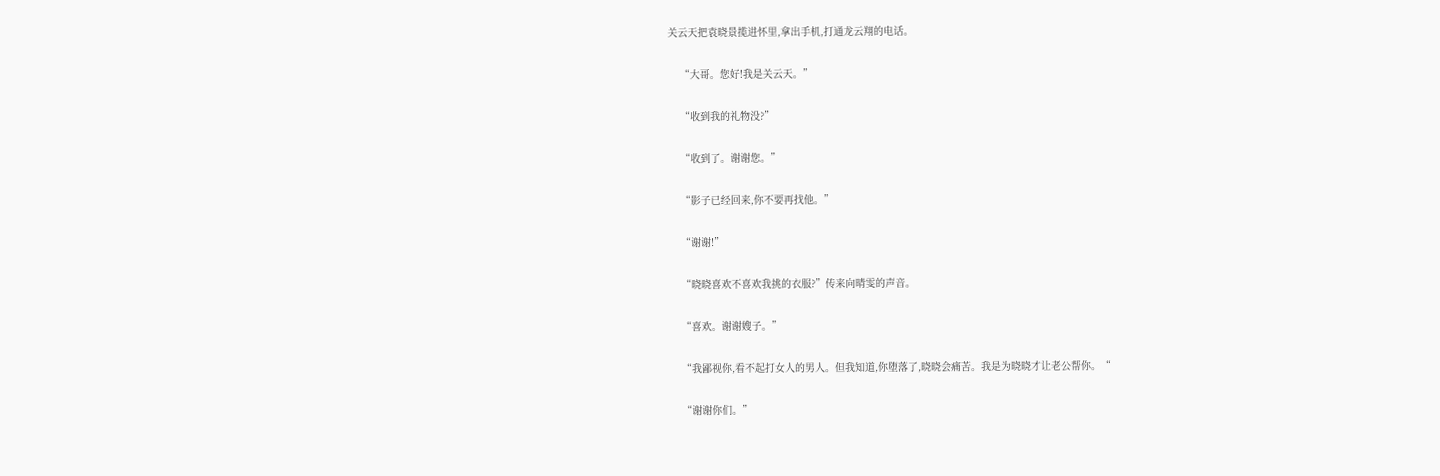关云天把袁晓景揽进怀里,拿出手机,打通龙云翔的电话。

    “大哥。您好!我是关云天。”

    “收到我的礼物没?”

    “收到了。谢谢您。”

    “影子已经回来,你不要再找他。”

    “谢谢!”

    “晓晓喜欢不喜欢我挑的衣服?”传来向晴雯的声音。

    “喜欢。谢谢嫂子。”

    “我鄙视你,看不起打女人的男人。但我知道,你堕落了,晓晓会痛苦。我是为晓晓才让老公帮你。“

    “谢谢你们。”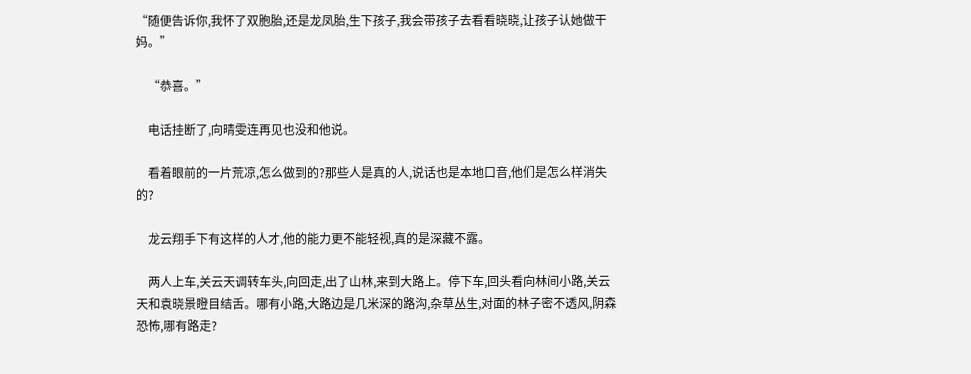“随便告诉你,我怀了双胞胎,还是龙凤胎,生下孩子,我会带孩子去看看晓晓,让孩子认她做干妈。”

    “恭喜。”

    电话挂断了,向晴雯连再见也没和他说。

    看着眼前的一片荒凉,怎么做到的?那些人是真的人,说话也是本地口音,他们是怎么样消失的?

    龙云翔手下有这样的人才,他的能力更不能轻视,真的是深藏不露。

    两人上车,关云天调转车头,向回走,出了山林,来到大路上。停下车,回头看向林间小路,关云天和袁晓景瞪目结舌。哪有小路,大路边是几米深的路沟,杂草丛生,对面的林子密不透风,阴森恐怖,哪有路走?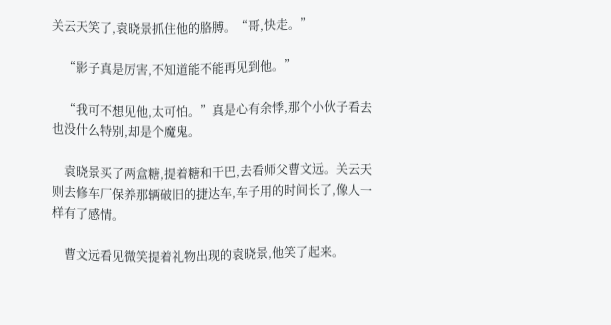关云天笑了,袁晓景抓住他的胳膊。“哥,快走。”

    “影子真是厉害,不知道能不能再见到他。”

    “我可不想见他,太可怕。”真是心有余悸,那个小伙子看去也没什么特别,却是个魔鬼。

    袁晓景买了两盒糖,提着糖和干巴,去看师父曹文远。关云天则去修车厂保养那辆破旧的捷达车,车子用的时间长了,像人一样有了感情。

    曹文远看见微笑提着礼物出现的袁晓景,他笑了起来。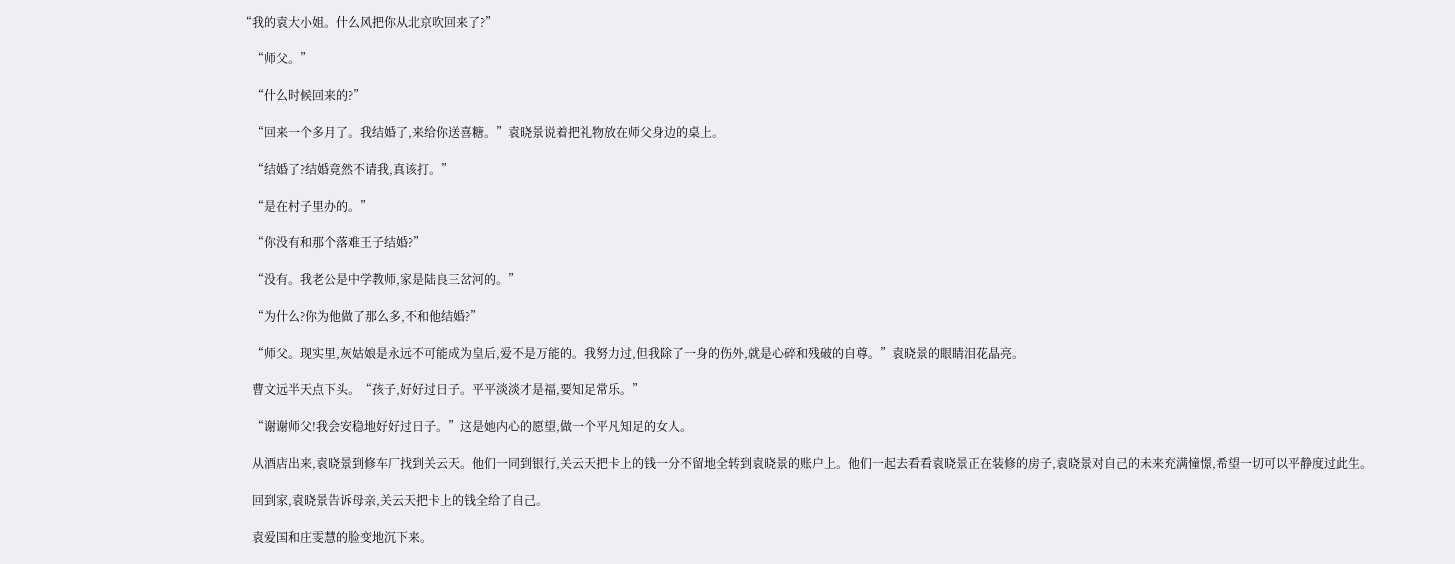“我的袁大小姐。什么风把你从北京吹回来了?”

    “师父。”

    “什么时候回来的?”

    “回来一个多月了。我结婚了,来给你送喜糖。”袁晓景说着把礼物放在师父身边的桌上。

    “结婚了?结婚竟然不请我,真该打。”

    “是在村子里办的。”

    “你没有和那个落难王子结婚?”

    “没有。我老公是中学教师,家是陆良三岔河的。”

    “为什么?你为他做了那么多,不和他结婚?”

    “师父。现实里,灰姑娘是永远不可能成为皇后,爱不是万能的。我努力过,但我除了一身的伤外,就是心碎和残破的自尊。”袁晓景的眼睛泪花晶亮。

    曹文远半天点下头。“孩子,好好过日子。平平淡淡才是福,要知足常乐。”

    “谢谢师父!我会安稳地好好过日子。”这是她内心的愿望,做一个平凡知足的女人。

    从酒店出来,袁晓景到修车厂找到关云天。他们一同到银行,关云天把卡上的钱一分不留地全转到袁晓景的账户上。他们一起去看看袁晓景正在装修的房子,袁晓景对自己的未来充满憧憬,希望一切可以平静度过此生。

    回到家,袁晓景告诉母亲,关云天把卡上的钱全给了自己。

    袁爱国和庄雯慧的脸变地沉下来。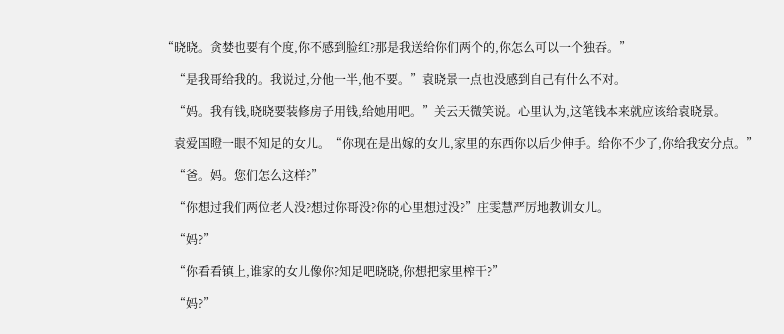“晓晓。贪婪也要有个度,你不感到脸红?那是我送给你们两个的,你怎么可以一个独吞。”

    “是我哥给我的。我说过,分他一半,他不要。”袁晓景一点也没感到自己有什么不对。

    “妈。我有钱,晓晓要装修房子用钱,给她用吧。”关云天微笑说。心里认为,这笔钱本来就应该给袁晓景。

    袁爱国瞪一眼不知足的女儿。“你现在是出嫁的女儿,家里的东西你以后少伸手。给你不少了,你给我安分点。”

    “爸。妈。您们怎么这样?”

    “你想过我们两位老人没?想过你哥没?你的心里想过没?”庄雯慧严厉地教训女儿。

    “妈?”

    “你看看镇上,谁家的女儿像你?知足吧晓晓,你想把家里榨干?”

    “妈?”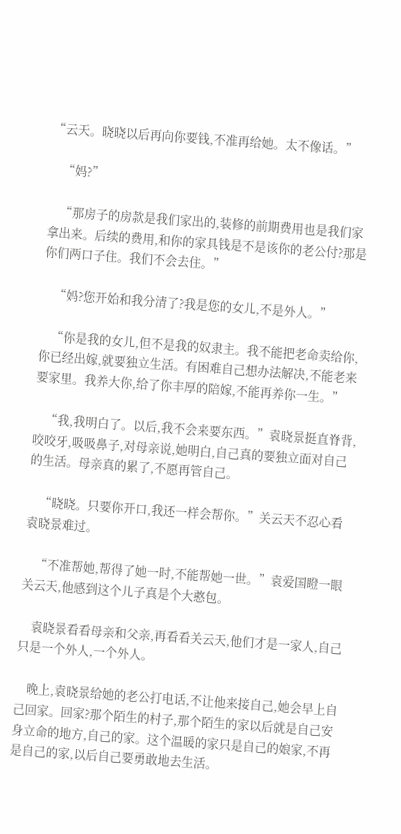“云天。晓晓以后再向你要钱,不准再给她。太不像话。”

    “妈?”

    “那房子的房款是我们家出的,装修的前期费用也是我们家拿出来。后续的费用,和你的家具钱是不是该你的老公付?那是你们两口子住。我们不会去住。”

    “妈?您开始和我分清了?我是您的女儿,不是外人。”

    “你是我的女儿,但不是我的奴隶主。我不能把老命卖给你,你已经出嫁,就要独立生活。有困难自己想办法解决,不能老来要家里。我养大你,给了你丰厚的陪嫁,不能再养你一生。”

    “我,我明白了。以后,我不会来要东西。”袁晓景挺直脊背,咬咬牙,吸吸鼻子,对母亲说,她明白,自己真的要独立面对自己的生活。母亲真的累了,不愿再管自己。

    “晓晓。只要你开口,我还一样会帮你。”关云天不忍心看袁晓景难过。

    “不准帮她,帮得了她一时,不能帮她一世。”袁爱国瞪一眼关云天,他感到这个儿子真是个大憨包。

    袁晓景看看母亲和父亲,再看看关云天,他们才是一家人,自己只是一个外人,一个外人。

    晚上,袁晓景给她的老公打电话,不让他来接自己,她会早上自己回家。回家?那个陌生的村子,那个陌生的家以后就是自己安身立命的地方,自己的家。这个温暖的家只是自己的娘家,不再是自己的家,以后自己要勇敢地去生活。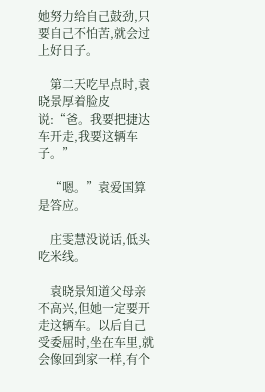她努力给自己鼓劲,只要自己不怕苦,就会过上好日子。

    第二天吃早点时,袁晓景厚着脸皮说:“爸。我要把捷达车开走,我要这辆车子。”

    “嗯。”袁爱国算是答应。

    庄雯慧没说话,低头吃米线。

    袁晓景知道父母亲不高兴,但她一定要开走这辆车。以后自己受委屈时,坐在车里,就会像回到家一样,有个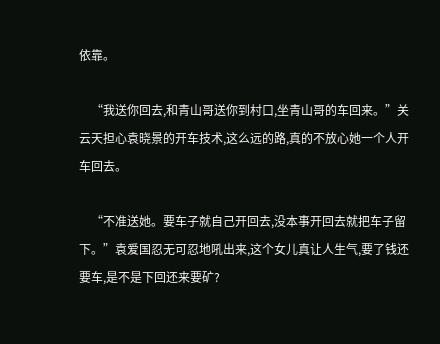依靠。

    “我送你回去,和青山哥送你到村口,坐青山哥的车回来。”关云天担心袁晓景的开车技术,这么远的路,真的不放心她一个人开车回去。

    “不准送她。要车子就自己开回去,没本事开回去就把车子留下。”袁爱国忍无可忍地吼出来,这个女儿真让人生气,要了钱还要车,是不是下回还来要矿?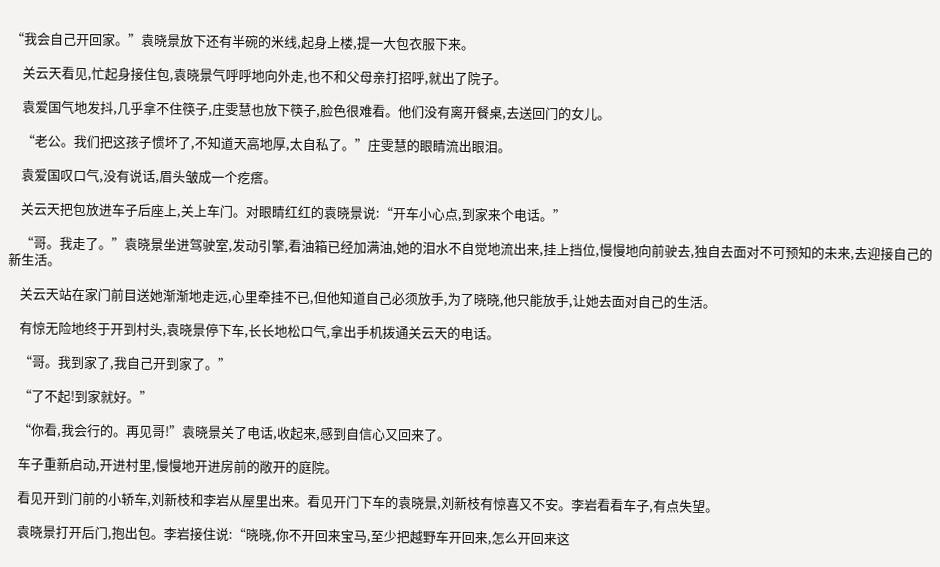“我会自己开回家。”袁晓景放下还有半碗的米线,起身上楼,提一大包衣服下来。

    关云天看见,忙起身接住包,袁晓景气呼呼地向外走,也不和父母亲打招呼,就出了院子。

    袁爱国气地发抖,几乎拿不住筷子,庄雯慧也放下筷子,脸色很难看。他们没有离开餐桌,去送回门的女儿。

    “老公。我们把这孩子惯坏了,不知道天高地厚,太自私了。”庄雯慧的眼睛流出眼泪。

    袁爱国叹口气,没有说话,眉头皱成一个疙瘩。

    关云天把包放进车子后座上,关上车门。对眼睛红红的袁晓景说:“开车小心点,到家来个电话。”

    “哥。我走了。”袁晓景坐进驾驶室,发动引擎,看油箱已经加满油,她的泪水不自觉地流出来,挂上挡位,慢慢地向前驶去,独自去面对不可预知的未来,去迎接自己的新生活。

    关云天站在家门前目送她渐渐地走远,心里牵挂不已,但他知道自己必须放手,为了晓晓,他只能放手,让她去面对自己的生活。

    有惊无险地终于开到村头,袁晓景停下车,长长地松口气,拿出手机拨通关云天的电话。

    “哥。我到家了,我自己开到家了。”

    “了不起!到家就好。”

    “你看,我会行的。再见哥!”袁晓景关了电话,收起来,感到自信心又回来了。

    车子重新启动,开进村里,慢慢地开进房前的敞开的庭院。

    看见开到门前的小轿车,刘新枝和李岩从屋里出来。看见开门下车的袁晓景,刘新枝有惊喜又不安。李岩看看车子,有点失望。

    袁晓景打开后门,抱出包。李岩接住说:“晓晓,你不开回来宝马,至少把越野车开回来,怎么开回来这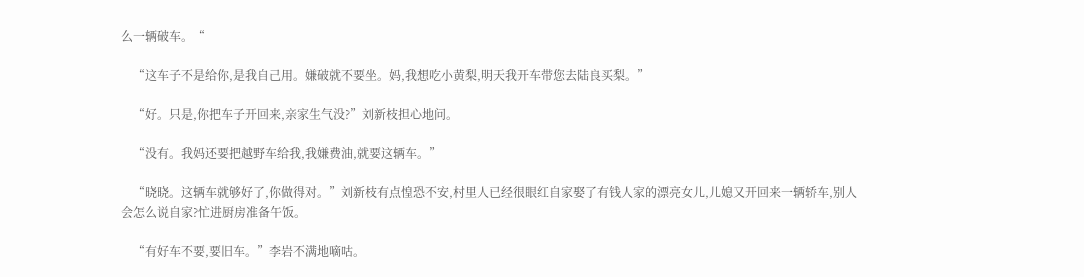么一辆破车。“

    “这车子不是给你,是我自己用。嫌破就不要坐。妈,我想吃小黄梨,明天我开车带您去陆良买梨。”

    “好。只是,你把车子开回来,亲家生气没?”刘新枝担心地问。

    “没有。我妈还要把越野车给我,我嫌费油,就要这辆车。”

    “晓晓。这辆车就够好了,你做得对。”刘新枝有点惶恐不安,村里人已经很眼红自家娶了有钱人家的漂亮女儿,儿媳又开回来一辆轿车,别人会怎么说自家?忙进厨房准备午饭。

    “有好车不要,要旧车。”李岩不满地嘀咕。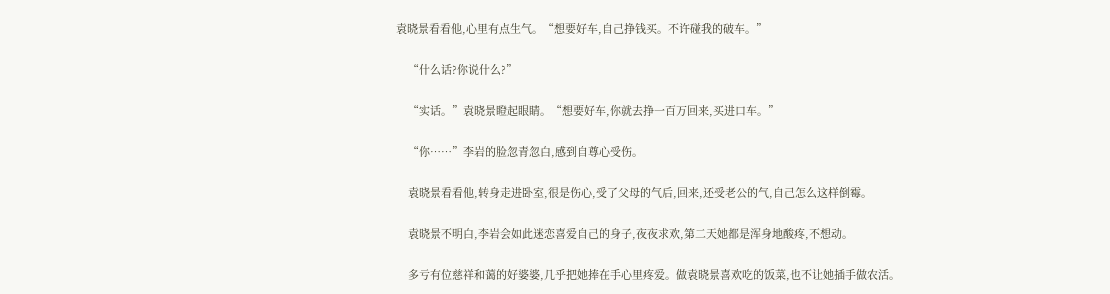袁晓景看看他,心里有点生气。“想要好车,自己挣钱买。不许碰我的破车。”

    “什么话?你说什么?”

    “实话。”袁晓景瞪起眼睛。“想要好车,你就去挣一百万回来,买进口车。”

    “你……”李岩的脸忽青忽白,感到自尊心受伤。

    袁晓景看看他,转身走进卧室,很是伤心,受了父母的气后,回来,还受老公的气,自己怎么这样倒霉。

    袁晓景不明白,李岩会如此迷恋喜爱自己的身子,夜夜求欢,第二天她都是浑身地酸疼,不想动。

    多亏有位慈祥和蔼的好婆婆,几乎把她捧在手心里疼爱。做袁晓景喜欢吃的饭菜,也不让她插手做农活。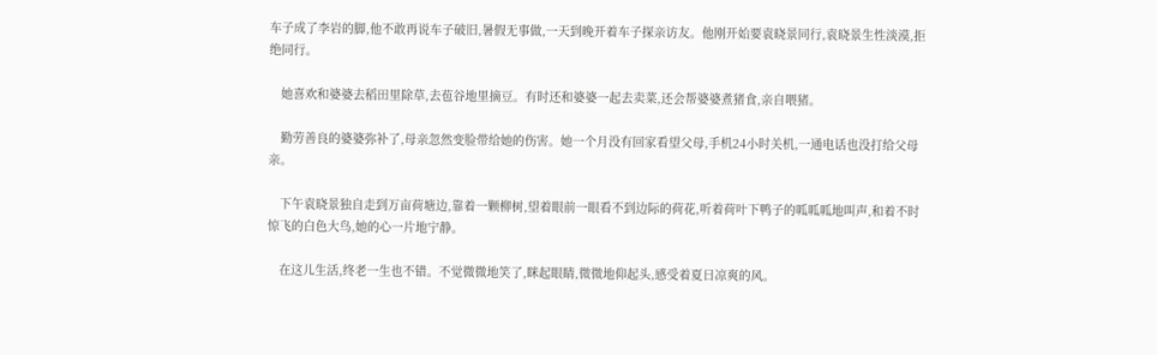车子成了李岩的脚,他不敢再说车子破旧,暑假无事做,一天到晚开着车子探亲访友。他刚开始要袁晓景同行,袁晓景生性淡漠,拒绝同行。

    她喜欢和婆婆去稻田里除草,去苞谷地里摘豆。有时还和婆婆一起去卖菜,还会帮婆婆煮猪食,亲自喂猪。

    勤劳善良的婆婆弥补了,母亲忽然变脸带给她的伤害。她一个月没有回家看望父母,手机24小时关机,一通电话也没打给父母亲。

    下午袁晓景独自走到万亩荷塘边,靠着一颗柳树,望着眼前一眼看不到边际的荷花,听着荷叶下鸭子的呱呱呱地叫声,和着不时惊飞的白色大鸟,她的心一片地宁静。

    在这儿生活,终老一生也不错。不觉微微地笑了,眯起眼睛,微微地仰起头,感受着夏日凉爽的风。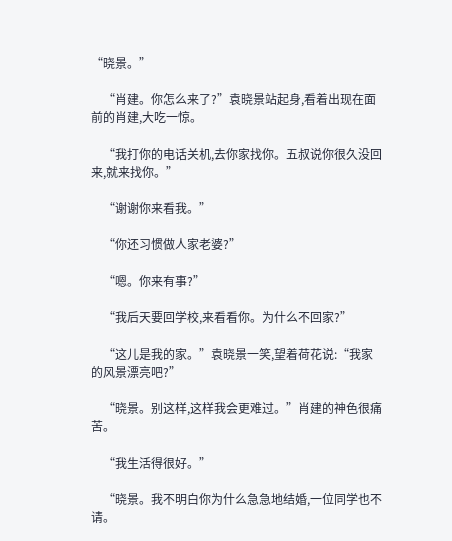“晓景。”

    “肖建。你怎么来了?”袁晓景站起身,看着出现在面前的肖建,大吃一惊。

    “我打你的电话关机,去你家找你。五叔说你很久没回来,就来找你。”

    “谢谢你来看我。”

    “你还习惯做人家老婆?”

    “嗯。你来有事?”

    “我后天要回学校,来看看你。为什么不回家?”

    “这儿是我的家。”袁晓景一笑,望着荷花说:“我家的风景漂亮吧?”

    “晓景。别这样,这样我会更难过。”肖建的神色很痛苦。

    “我生活得很好。”

    “晓景。我不明白你为什么急急地结婚,一位同学也不请。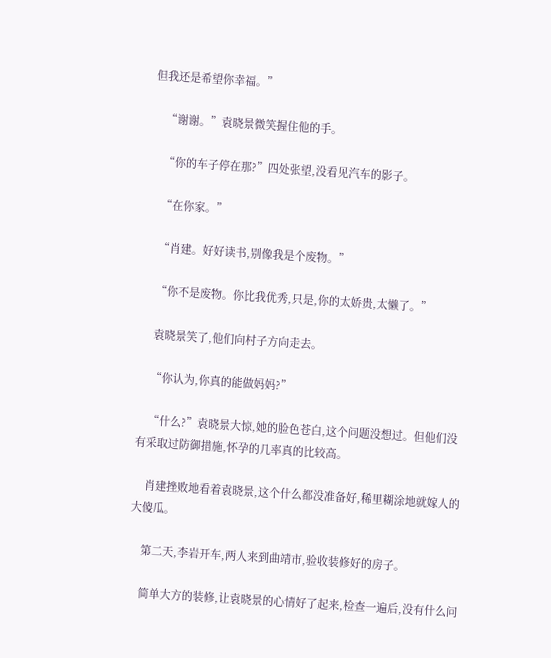但我还是希望你幸福。”

    “谢谢。”袁晓景微笑握住他的手。

    “你的车子停在那?”四处张望,没看见汽车的影子。

    “在你家。”

    “肖建。好好读书,别像我是个废物。”

    “你不是废物。你比我优秀,只是,你的太娇贵,太懒了。”

    袁晓景笑了,他们向村子方向走去。

    “你认为,你真的能做妈妈?”

    “什么?”袁晓景大惊,她的脸色苍白,这个问题没想过。但他们没有采取过防御措施,怀孕的几率真的比较高。

    肖建挫败地看着袁晓景,这个什么都没准备好,稀里糊涂地就嫁人的大傻瓜。

    第二天,李岩开车,两人来到曲靖市,验收装修好的房子。

    简单大方的装修,让袁晓景的心情好了起来,检查一遍后,没有什么问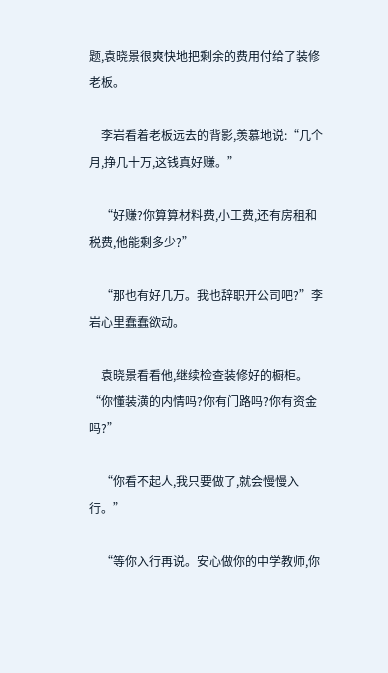题,袁晓景很爽快地把剩余的费用付给了装修老板。

    李岩看着老板远去的背影,羡慕地说:“几个月,挣几十万,这钱真好赚。”

    “好赚?你算算材料费,小工费,还有房租和税费,他能剩多少?”

    “那也有好几万。我也辞职开公司吧?”李岩心里蠢蠢欲动。

    袁晓景看看他,继续检查装修好的橱柜。“你懂装潢的内情吗?你有门路吗?你有资金吗?”

    “你看不起人,我只要做了,就会慢慢入行。”

    “等你入行再说。安心做你的中学教师,你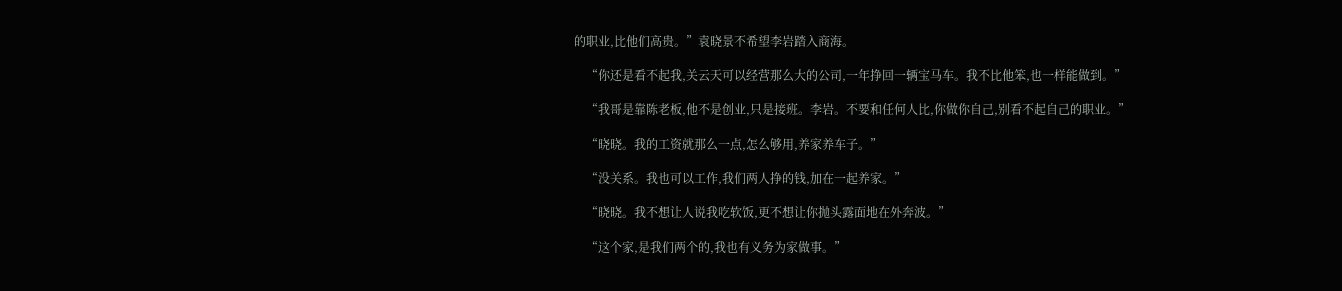的职业,比他们高贵。”袁晓景不希望李岩踏入商海。

    “你还是看不起我,关云天可以经营那么大的公司,一年挣回一辆宝马车。我不比他笨,也一样能做到。”

    “我哥是靠陈老板,他不是创业,只是接班。李岩。不要和任何人比,你做你自己,别看不起自己的职业。”

    “晓晓。我的工资就那么一点,怎么够用,养家养车子。”

    “没关系。我也可以工作,我们两人挣的钱,加在一起养家。”

    “晓晓。我不想让人说我吃软饭,更不想让你抛头露面地在外奔波。”

    “这个家,是我们两个的,我也有义务为家做事。”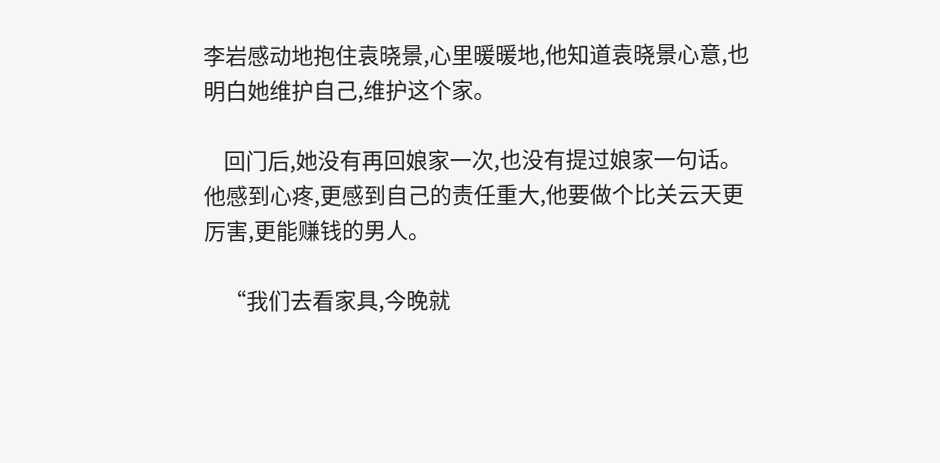李岩感动地抱住袁晓景,心里暖暖地,他知道袁晓景心意,也明白她维护自己,维护这个家。

    回门后,她没有再回娘家一次,也没有提过娘家一句话。他感到心疼,更感到自己的责任重大,他要做个比关云天更厉害,更能赚钱的男人。

    “我们去看家具,今晚就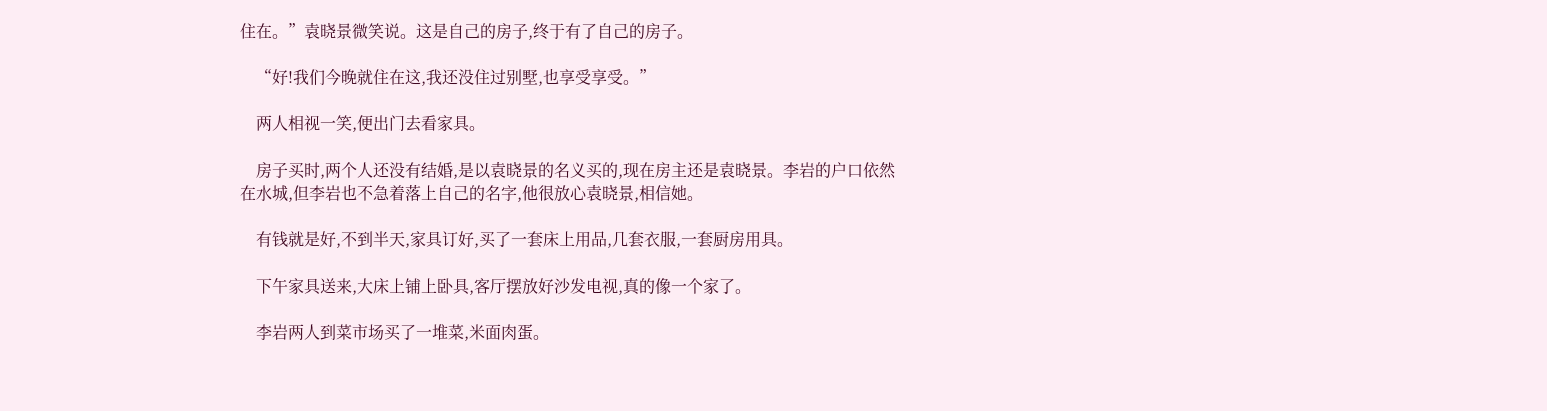住在。”袁晓景微笑说。这是自己的房子,终于有了自己的房子。

    “好!我们今晚就住在这,我还没住过别墅,也享受享受。”

    两人相视一笑,便出门去看家具。

    房子买时,两个人还没有结婚,是以袁晓景的名义买的,现在房主还是袁晓景。李岩的户口依然在水城,但李岩也不急着落上自己的名字,他很放心袁晓景,相信她。

    有钱就是好,不到半天,家具订好,买了一套床上用品,几套衣服,一套厨房用具。

    下午家具送来,大床上铺上卧具,客厅摆放好沙发电视,真的像一个家了。

    李岩两人到菜市场买了一堆菜,米面肉蛋。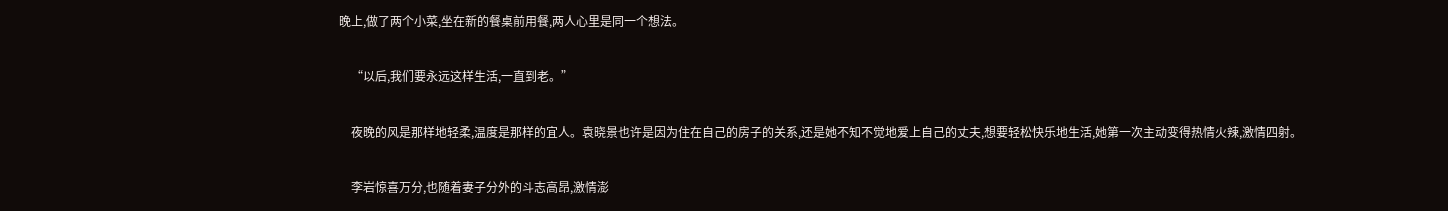晚上,做了两个小菜,坐在新的餐桌前用餐,两人心里是同一个想法。

    “以后,我们要永远这样生活,一直到老。”

    夜晚的风是那样地轻柔,温度是那样的宜人。袁晓景也许是因为住在自己的房子的关系,还是她不知不觉地爱上自己的丈夫,想要轻松快乐地生活,她第一次主动变得热情火辣,激情四射。

    李岩惊喜万分,也随着妻子分外的斗志高昂,激情澎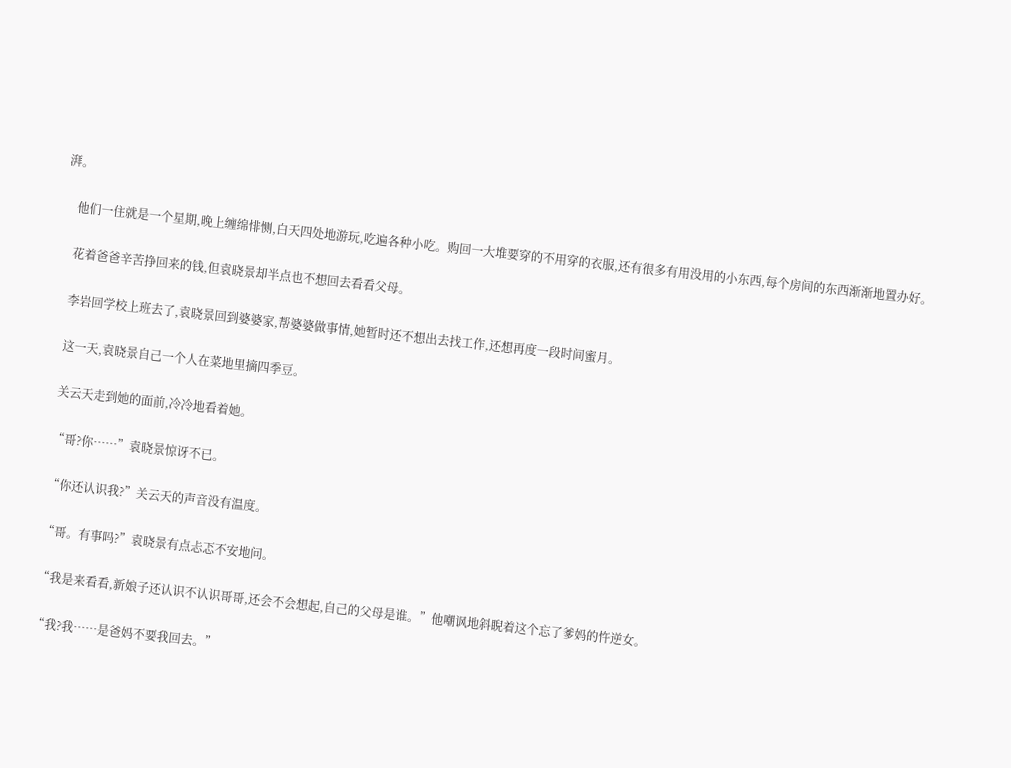湃。

    他们一住就是一个星期,晚上缠绵悱恻,白天四处地游玩,吃遍各种小吃。购回一大堆要穿的不用穿的衣服,还有很多有用没用的小东西,每个房间的东西渐渐地置办好。

    花着爸爸辛苦挣回来的钱,但袁晓景却半点也不想回去看看父母。

    李岩回学校上班去了,袁晓景回到婆婆家,帮婆婆做事情,她暂时还不想出去找工作,还想再度一段时间蜜月。

    这一天,袁晓景自己一个人在菜地里摘四季豆。

    关云天走到她的面前,冷冷地看着她。

    “哥?你……”袁晓景惊讶不已。

    “你还认识我?”关云天的声音没有温度。

    “哥。有事吗?”袁晓景有点忐忑不安地问。

    “我是来看看,新娘子还认识不认识哥哥,还会不会想起,自己的父母是谁。”他嘲讽地斜睨着这个忘了爹妈的忤逆女。

    “我?我……是爸妈不要我回去。”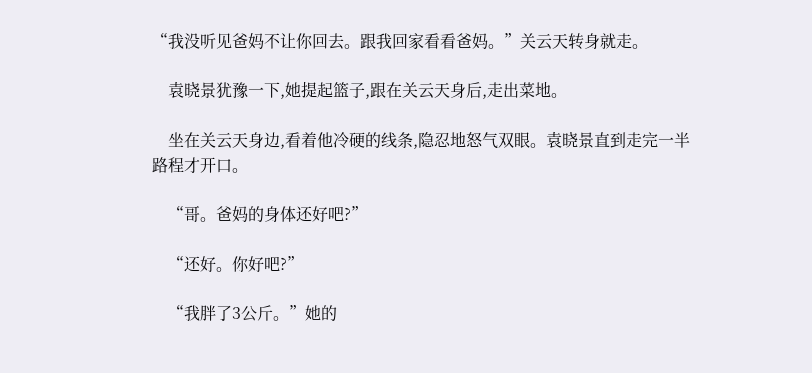“我没听见爸妈不让你回去。跟我回家看看爸妈。”关云天转身就走。

    袁晓景犹豫一下,她提起篮子,跟在关云天身后,走出菜地。

    坐在关云天身边,看着他冷硬的线条,隐忍地怒气双眼。袁晓景直到走完一半路程才开口。

    “哥。爸妈的身体还好吧?”

    “还好。你好吧?”

    “我胖了3公斤。”她的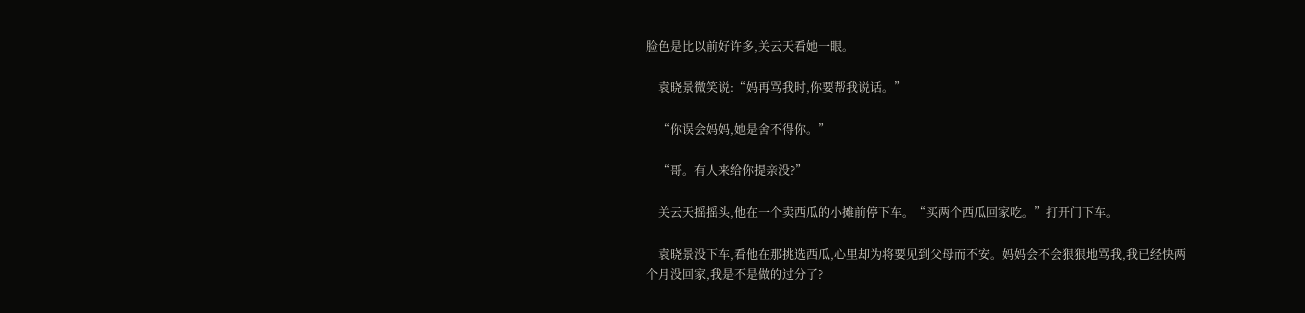脸色是比以前好许多,关云天看她一眼。

    袁晓景微笑说:“妈再骂我时,你要帮我说话。”

    “你误会妈妈,她是舍不得你。”

    “哥。有人来给你提亲没?”

    关云天摇摇头,他在一个卖西瓜的小摊前停下车。“买两个西瓜回家吃。”打开门下车。

    袁晓景没下车,看他在那挑选西瓜,心里却为将要见到父母而不安。妈妈会不会狠狠地骂我,我已经快两个月没回家,我是不是做的过分了?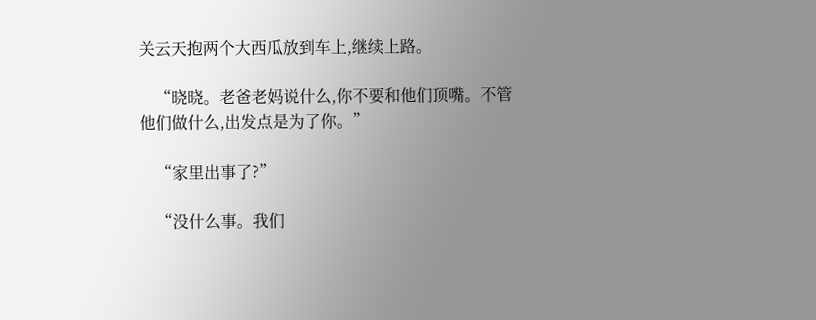关云天抱两个大西瓜放到车上,继续上路。

    “晓晓。老爸老妈说什么,你不要和他们顶嘴。不管他们做什么,出发点是为了你。”

    “家里出事了?”

    “没什么事。我们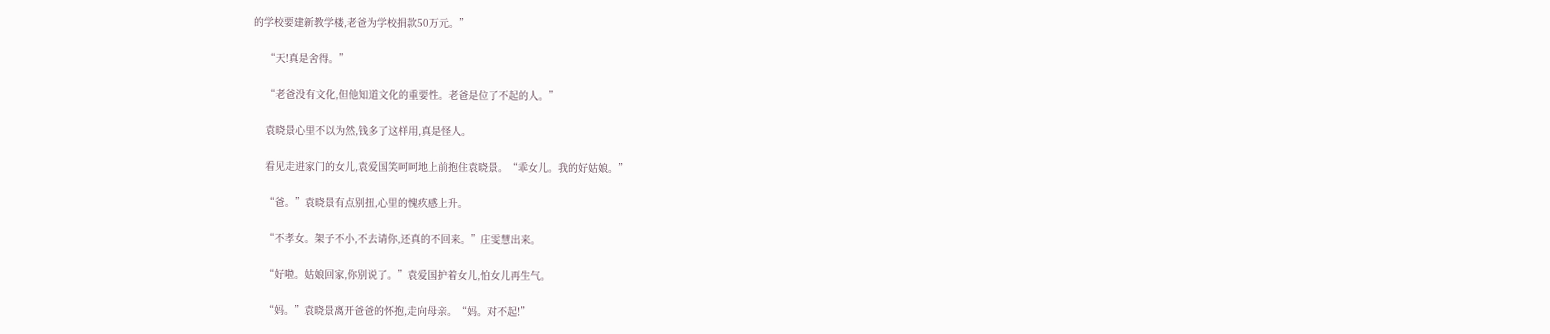的学校要建新教学楼,老爸为学校捐款50万元。”

    “天!真是舍得。”

    “老爸没有文化,但他知道文化的重要性。老爸是位了不起的人。”

    袁晓景心里不以为然,钱多了这样用,真是怪人。

    看见走进家门的女儿,袁爱国笑呵呵地上前抱住袁晓景。“乖女儿。我的好姑娘。”

    “爸。”袁晓景有点别扭,心里的愧疚感上升。

    “不孝女。架子不小,不去请你,还真的不回来。”庄雯慧出来。

    “好啦。姑娘回家,你别说了。”袁爱国护着女儿,怕女儿再生气。

    “妈。”袁晓景离开爸爸的怀抱,走向母亲。“妈。对不起!”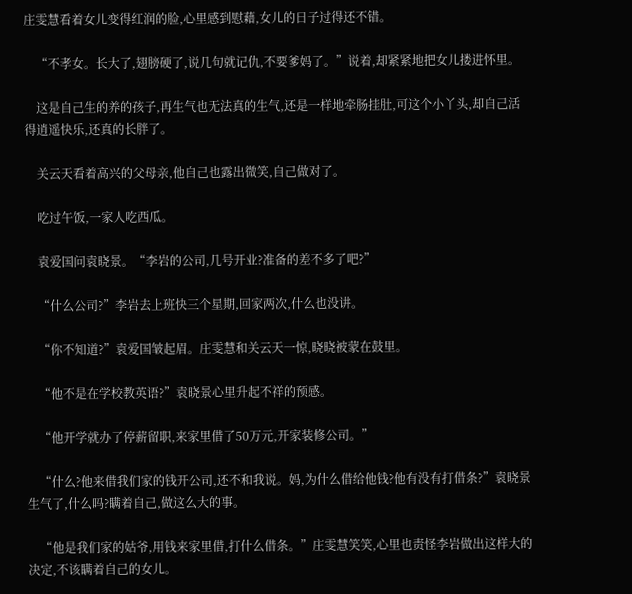庄雯慧看着女儿变得红润的脸,心里感到慰藉,女儿的日子过得还不错。

    “不孝女。长大了,翅膀硬了,说几句就记仇,不要爹妈了。”说着,却紧紧地把女儿搂进怀里。

    这是自己生的养的孩子,再生气也无法真的生气,还是一样地牵肠挂肚,可这个小丫头,却自己活得逍遥快乐,还真的长胖了。

    关云天看着高兴的父母亲,他自己也露出微笑,自己做对了。

    吃过午饭,一家人吃西瓜。

    袁爱国问袁晓景。“李岩的公司,几号开业?准备的差不多了吧?”

    “什么公司?”李岩去上班快三个星期,回家两次,什么也没讲。

    “你不知道?”袁爱国皱起眉。庄雯慧和关云天一惊,晓晓被蒙在鼓里。

    “他不是在学校教英语?”袁晓景心里升起不祥的预感。

    “他开学就办了停薪留职,来家里借了50万元,开家装修公司。”

    “什么?他来借我们家的钱开公司,还不和我说。妈,为什么借给他钱?他有没有打借条?”袁晓景生气了,什么吗?瞒着自己,做这么大的事。

    “他是我们家的姑爷,用钱来家里借,打什么借条。”庄雯慧笑笑,心里也责怪李岩做出这样大的决定,不该瞒着自己的女儿。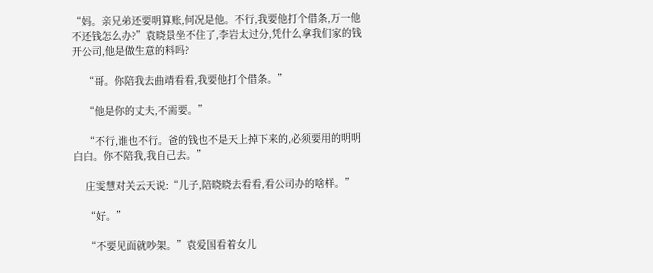“妈。亲兄弟还要明算账,何况是他。不行,我要他打个借条,万一他不还钱怎么办?”袁晓景坐不住了,李岩太过分,凭什么拿我们家的钱开公司,他是做生意的料吗?

    “哥。你陪我去曲靖看看,我要他打个借条。”

    “他是你的丈夫,不需要。”

    “不行,谁也不行。爸的钱也不是天上掉下来的,必须要用的明明白白。你不陪我,我自己去。”

    庄雯慧对关云天说:“儿子,陪晓晓去看看,看公司办的啥样。”

    “好。”

    “不要见面就吵架。”袁爱国看着女儿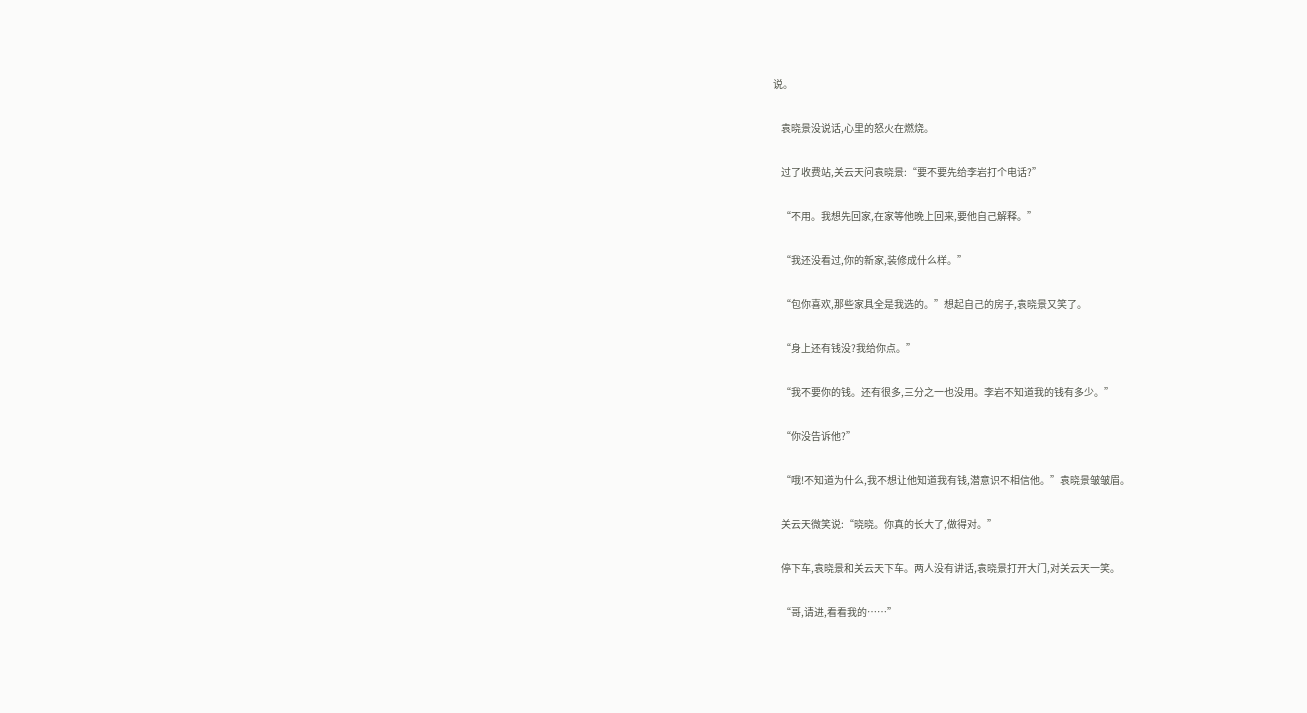说。

    袁晓景没说话,心里的怒火在燃烧。

    过了收费站,关云天问袁晓景:“要不要先给李岩打个电话?”

    “不用。我想先回家,在家等他晚上回来,要他自己解释。”

    “我还没看过,你的新家,装修成什么样。”

    “包你喜欢,那些家具全是我选的。”想起自己的房子,袁晓景又笑了。

    “身上还有钱没?我给你点。”

    “我不要你的钱。还有很多,三分之一也没用。李岩不知道我的钱有多少。”

    “你没告诉他?”

    “哦!不知道为什么,我不想让他知道我有钱,潜意识不相信他。”袁晓景皱皱眉。

    关云天微笑说:“晓晓。你真的长大了,做得对。”

    停下车,袁晓景和关云天下车。两人没有讲话,袁晓景打开大门,对关云天一笑。

    “哥,请进,看看我的……”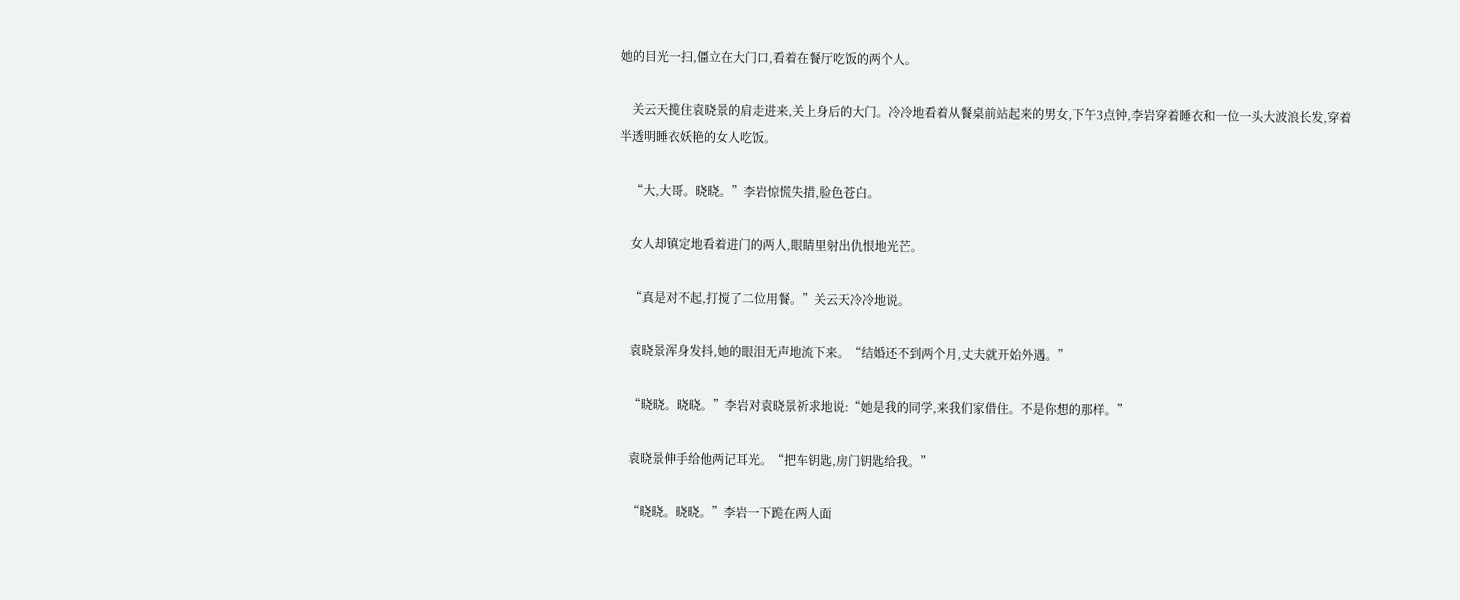她的目光一扫,僵立在大门口,看着在餐厅吃饭的两个人。

    关云天揽住袁晓景的肩走进来,关上身后的大门。冷冷地看着从餐桌前站起来的男女,下午3点钟,李岩穿着睡衣和一位一头大波浪长发,穿着半透明睡衣妖艳的女人吃饭。

    “大,大哥。晓晓。”李岩惊慌失措,脸色苍白。

    女人却镇定地看着进门的两人,眼睛里射出仇恨地光芒。

    “真是对不起,打搅了二位用餐。”关云天冷冷地说。

    袁晓景浑身发抖,她的眼泪无声地流下来。“结婚还不到两个月,丈夫就开始外遇。”

    “晓晓。晓晓。”李岩对袁晓景祈求地说:“她是我的同学,来我们家借住。不是你想的那样。”

    袁晓景伸手给他两记耳光。“把车钥匙,房门钥匙给我。”

    “晓晓。晓晓。”李岩一下跪在两人面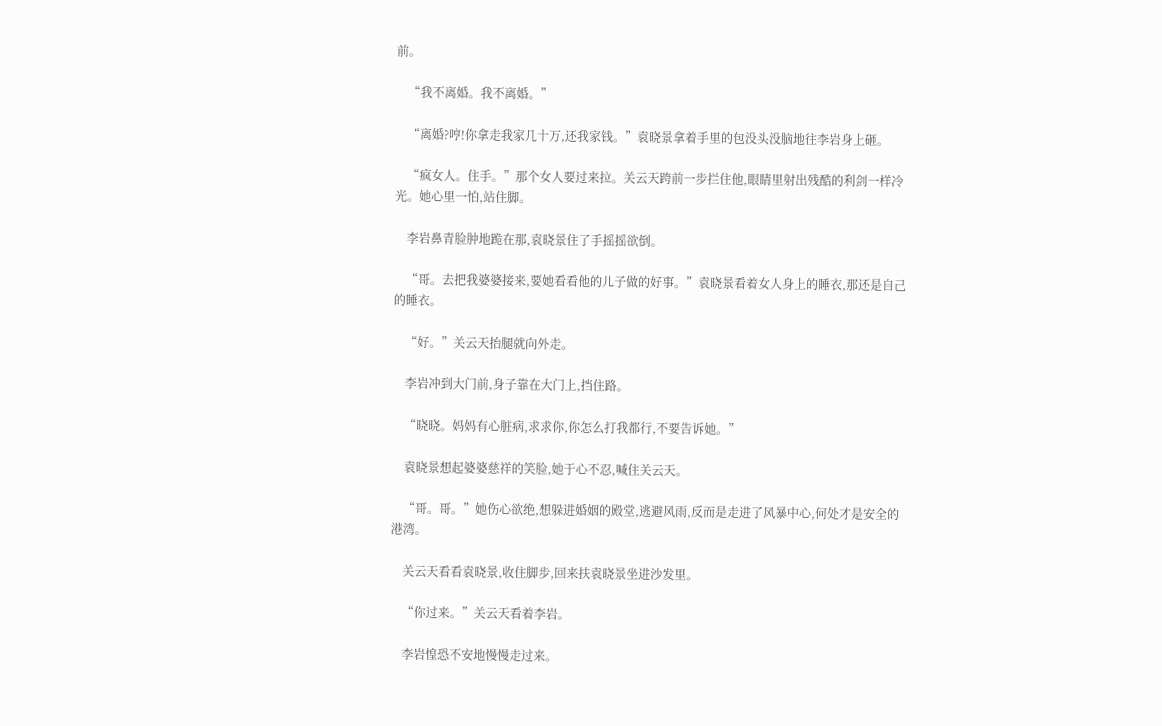前。

    “我不离婚。我不离婚。”

    “离婚?哼!你拿走我家几十万,还我家钱。”袁晓景拿着手里的包没头没脑地往李岩身上砸。

    “疯女人。住手。”那个女人要过来拉。关云天跨前一步拦住他,眼睛里射出残酷的利剑一样冷光。她心里一怕,站住脚。

    李岩鼻青脸肿地跪在那,袁晓景住了手摇摇欲倒。

    “哥。去把我婆婆接来,要她看看他的儿子做的好事。”袁晓景看着女人身上的睡衣,那还是自己的睡衣。

    “好。”关云天抬腿就向外走。

    李岩冲到大门前,身子靠在大门上,挡住路。

    “晓晓。妈妈有心脏病,求求你,你怎么打我都行,不要告诉她。”

    袁晓景想起婆婆慈祥的笑脸,她于心不忍,喊住关云天。

    “哥。哥。”她伤心欲绝,想躲进婚姻的殿堂,逃避风雨,反而是走进了风暴中心,何处才是安全的港湾。

    关云天看看袁晓景,收住脚步,回来扶袁晓景坐进沙发里。

    “你过来。”关云天看着李岩。

    李岩惶恐不安地慢慢走过来。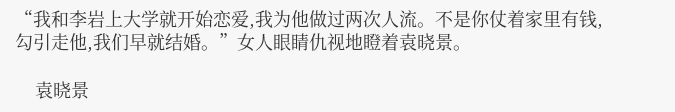“我和李岩上大学就开始恋爱,我为他做过两次人流。不是你仗着家里有钱,勾引走他,我们早就结婚。”女人眼睛仇视地瞪着袁晓景。

    袁晓景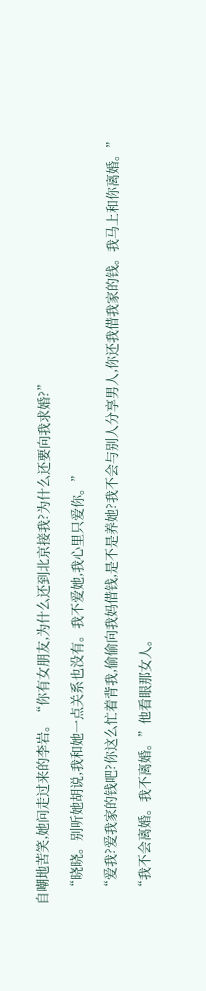自嘲地苦笑,她问走过来的李岩。“你有女朋友,为什么还到北京接我?为什么还要向我求婚?”

    “晓晓。别听她胡说,我和她一点关系也没有。我不爱她,我心里只爱你。”

    “爱我?爱我家的钱吧?你这么忙着背我,偷偷向我妈借钱,是不是养她?我不会与别人分享男人,你还我借我家的钱。我马上和你离婚。”

    “我不会离婚。我不离婚。”他看眼那女人。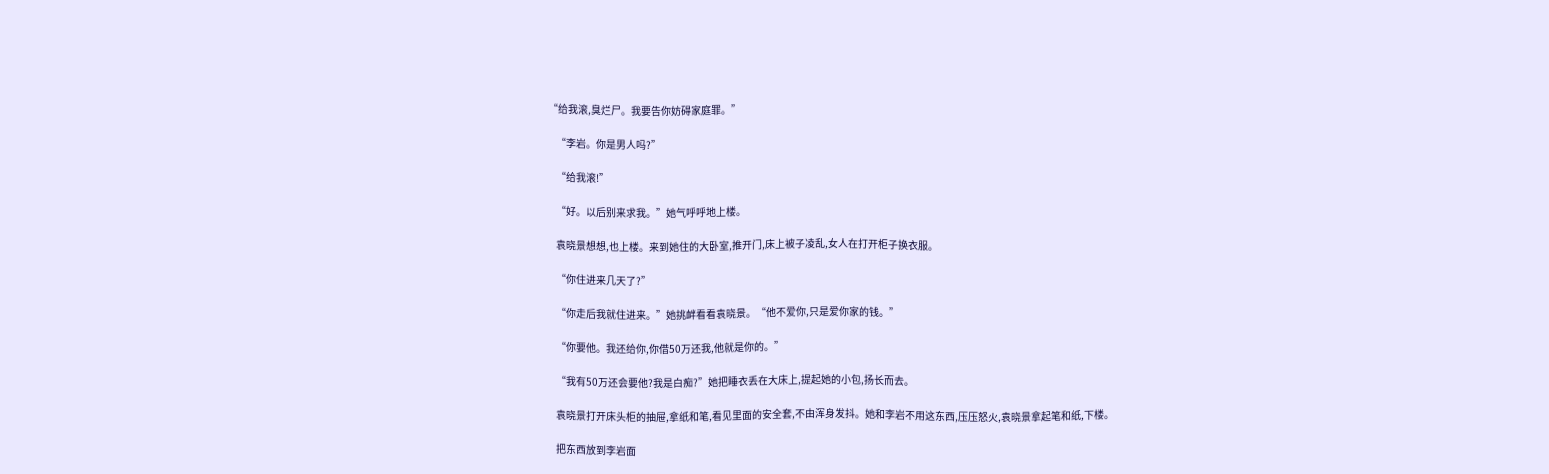“给我滚,臭烂尸。我要告你妨碍家庭罪。”

    “李岩。你是男人吗?”

    “给我滚!”

    “好。以后别来求我。”她气呼呼地上楼。

    袁晓景想想,也上楼。来到她住的大卧室,推开门,床上被子凌乱,女人在打开柜子换衣服。

    “你住进来几天了?”

    “你走后我就住进来。”她挑衅看看袁晓景。“他不爱你,只是爱你家的钱。”

    “你要他。我还给你,你借50万还我,他就是你的。”

    “我有50万还会要他?我是白痴?”她把睡衣丢在大床上,提起她的小包,扬长而去。

    袁晓景打开床头柜的抽屉,拿纸和笔,看见里面的安全套,不由浑身发抖。她和李岩不用这东西,压压怒火,袁晓景拿起笔和纸,下楼。

    把东西放到李岩面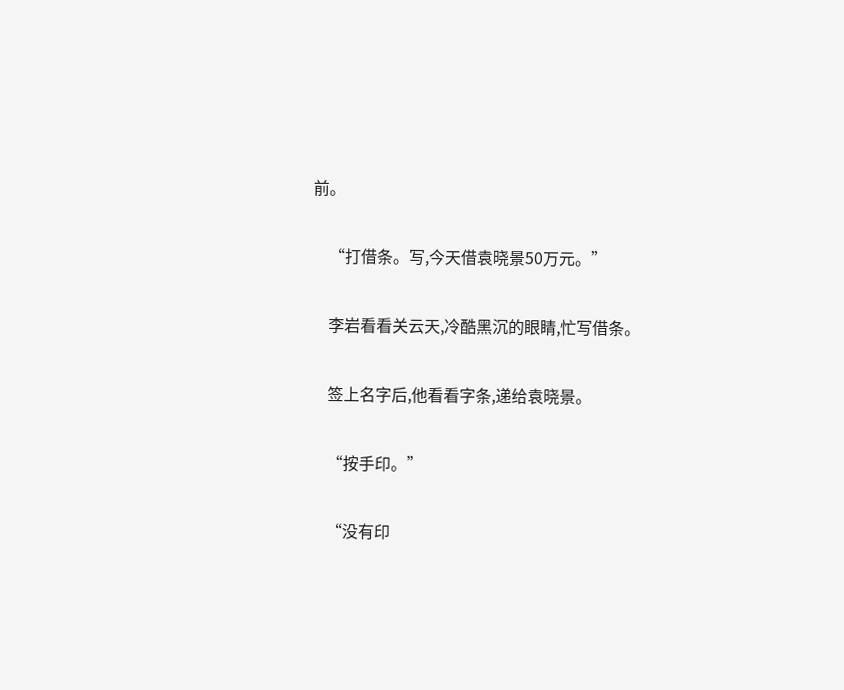前。

    “打借条。写,今天借袁晓景50万元。”

    李岩看看关云天,冷酷黑沉的眼睛,忙写借条。

    签上名字后,他看看字条,递给袁晓景。

    “按手印。”

    “没有印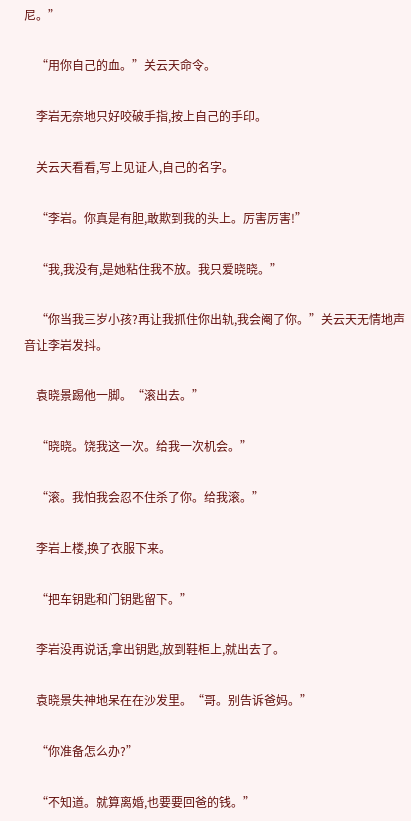尼。”

    “用你自己的血。”关云天命令。

    李岩无奈地只好咬破手指,按上自己的手印。

    关云天看看,写上见证人,自己的名字。

    “李岩。你真是有胆,敢欺到我的头上。厉害厉害!”

    “我,我没有,是她粘住我不放。我只爱晓晓。”

    “你当我三岁小孩?再让我抓住你出轨,我会阉了你。”关云天无情地声音让李岩发抖。

    袁晓景踢他一脚。“滚出去。”

    “晓晓。饶我这一次。给我一次机会。”

    “滚。我怕我会忍不住杀了你。给我滚。”

    李岩上楼,换了衣服下来。

    “把车钥匙和门钥匙留下。”

    李岩没再说话,拿出钥匙,放到鞋柜上,就出去了。

    袁晓景失神地呆在在沙发里。“哥。别告诉爸妈。”

    “你准备怎么办?”

    “不知道。就算离婚,也要要回爸的钱。”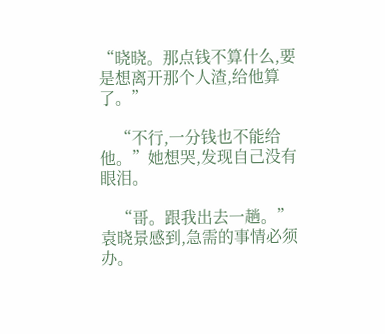“晓晓。那点钱不算什么,要是想离开那个人渣,给他算了。”

    “不行,一分钱也不能给他。”她想哭,发现自己没有眼泪。

    “哥。跟我出去一趟。”袁晓景感到,急需的事情必须办。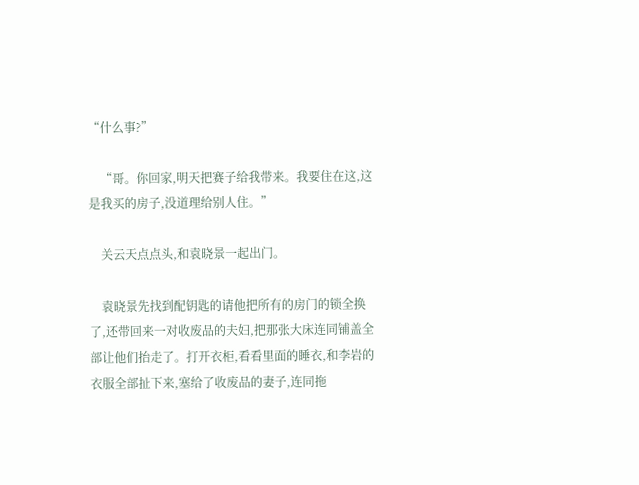“什么事?”

    “哥。你回家,明天把赛子给我带来。我要住在这,这是我买的房子,没道理给别人住。”

    关云天点点头,和袁晓景一起出门。

    袁晓景先找到配钥匙的请他把所有的房门的锁全换了,还带回来一对收废品的夫妇,把那张大床连同铺盖全部让他们抬走了。打开衣柜,看看里面的睡衣,和李岩的衣服全部扯下来,塞给了收废品的妻子,连同拖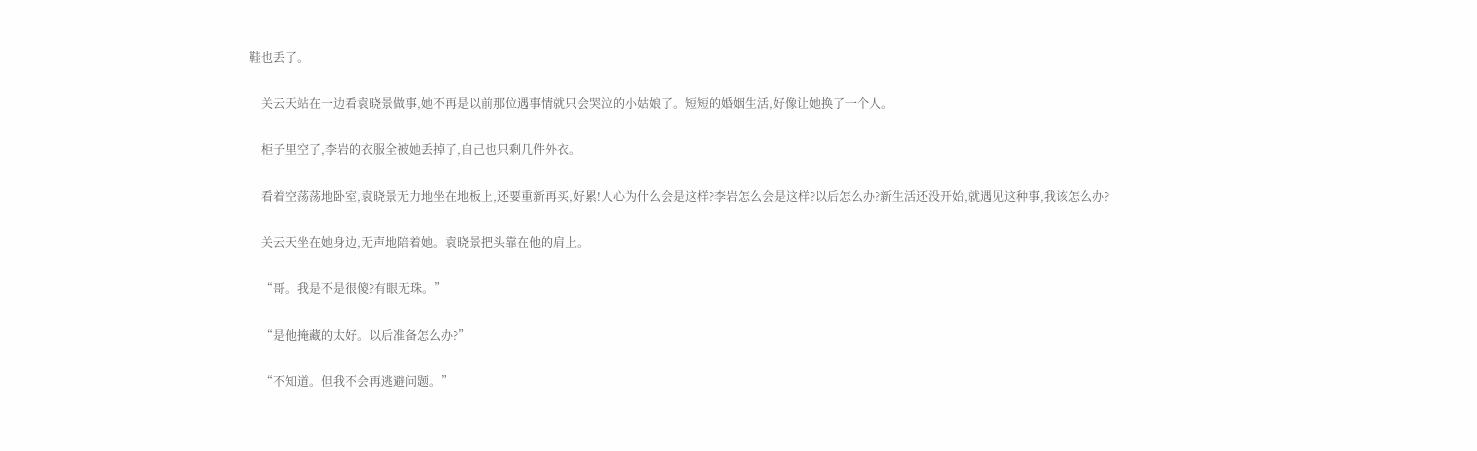鞋也丢了。

    关云天站在一边看袁晓景做事,她不再是以前那位遇事情就只会哭泣的小姑娘了。短短的婚姻生活,好像让她换了一个人。

    柜子里空了,李岩的衣服全被她丢掉了,自己也只剩几件外衣。

    看着空荡荡地卧室,袁晓景无力地坐在地板上,还要重新再买,好累!人心为什么会是这样?李岩怎么会是这样?以后怎么办?新生活还没开始,就遇见这种事,我该怎么办?

    关云天坐在她身边,无声地陪着她。袁晓景把头靠在他的肩上。

    “哥。我是不是很傻?有眼无珠。”

    “是他掩藏的太好。以后准备怎么办?”

    “不知道。但我不会再逃避问题。”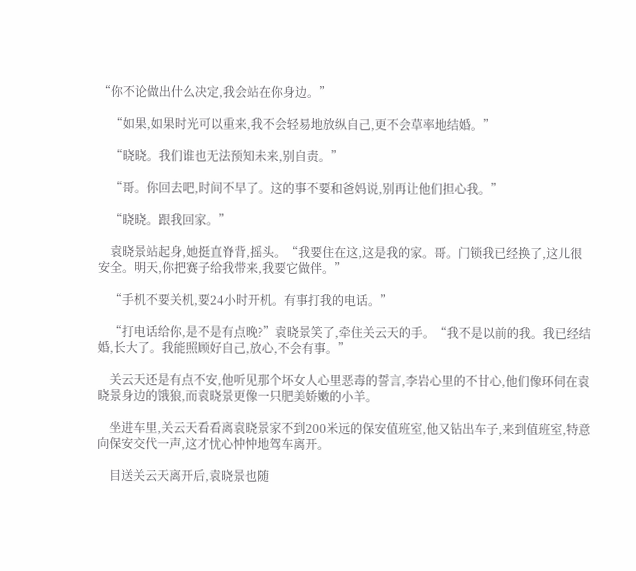“你不论做出什么决定,我会站在你身边。”

    “如果,如果时光可以重来,我不会轻易地放纵自己,更不会草率地结婚。”

    “晓晓。我们谁也无法预知未来,别自责。”

    “哥。你回去吧,时间不早了。这的事不要和爸妈说,别再让他们担心我。”

    “晓晓。跟我回家。”

    袁晓景站起身,她挺直脊背,摇头。“我要住在这,这是我的家。哥。门锁我已经换了,这儿很安全。明天,你把赛子给我带来,我要它做伴。”

    “手机不要关机,要24小时开机。有事打我的电话。”

    “打电话给你,是不是有点晚?”袁晓景笑了,牵住关云天的手。“我不是以前的我。我已经结婚,长大了。我能照顾好自己,放心,不会有事。”

    关云天还是有点不安,他听见那个坏女人心里恶毒的誓言,李岩心里的不甘心,他们像环伺在袁晓景身边的饿狼,而袁晓景更像一只肥美娇嫩的小羊。

    坐进车里,关云天看看离袁晓景家不到200米远的保安值班室,他又钻出车子,来到值班室,特意向保安交代一声,这才忧心忡忡地驾车离开。

    目送关云天离开后,袁晓景也随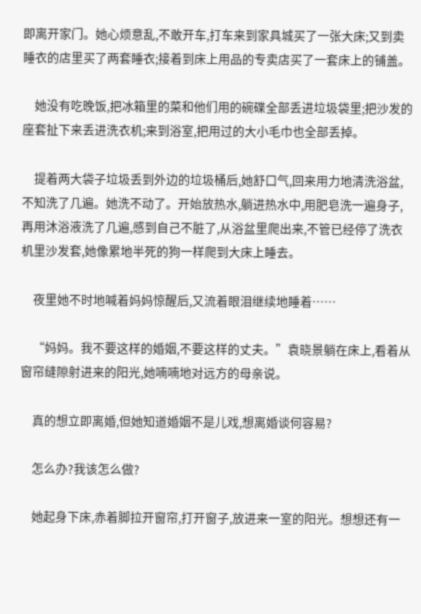即离开家门。她心烦意乱,不敢开车,打车来到家具城买了一张大床;又到卖睡衣的店里买了两套睡衣;接着到床上用品的专卖店买了一套床上的铺盖。

    她没有吃晚饭,把冰箱里的菜和他们用的碗碟全部丢进垃圾袋里;把沙发的座套扯下来丢进洗衣机;来到浴室,把用过的大小毛巾也全部丢掉。

    提着两大袋子垃圾丢到外边的垃圾桶后,她舒口气,回来用力地清洗浴盆,不知洗了几遍。她洗不动了。开始放热水,躺进热水中,用肥皂洗一遍身子,再用沐浴液洗了几遍,感到自己不脏了,从浴盆里爬出来,不管已经停了洗衣机里沙发套,她像累地半死的狗一样爬到大床上睡去。

    夜里她不时地喊着妈妈惊醒后,又流着眼泪继续地睡着……

    “妈妈。我不要这样的婚姻,不要这样的丈夫。”袁晓景躺在床上,看着从窗帘缝隙射进来的阳光,她喃喃地对远方的母亲说。

    真的想立即离婚,但她知道婚姻不是儿戏,想离婚谈何容易?

    怎么办?我该怎么做?

    她起身下床,赤着脚拉开窗帘,打开窗子,放进来一室的阳光。想想还有一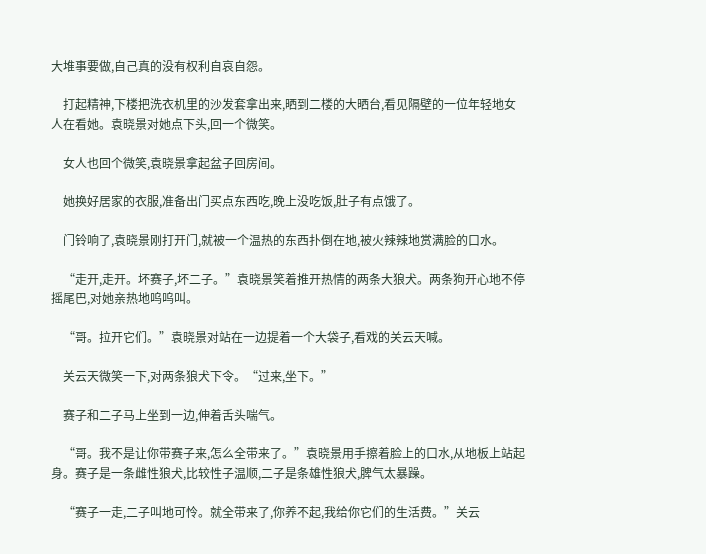大堆事要做,自己真的没有权利自哀自怨。

    打起精神,下楼把洗衣机里的沙发套拿出来,晒到二楼的大晒台,看见隔壁的一位年轻地女人在看她。袁晓景对她点下头,回一个微笑。

    女人也回个微笑,袁晓景拿起盆子回房间。

    她换好居家的衣服,准备出门买点东西吃,晚上没吃饭,肚子有点饿了。

    门铃响了,袁晓景刚打开门,就被一个温热的东西扑倒在地,被火辣辣地赏满脸的口水。

    “走开,走开。坏赛子,坏二子。”袁晓景笑着推开热情的两条大狼犬。两条狗开心地不停摇尾巴,对她亲热地呜呜叫。

    “哥。拉开它们。”袁晓景对站在一边提着一个大袋子,看戏的关云天喊。

    关云天微笑一下,对两条狼犬下令。“过来,坐下。”

    赛子和二子马上坐到一边,伸着舌头喘气。

    “哥。我不是让你带赛子来,怎么全带来了。”袁晓景用手擦着脸上的口水,从地板上站起身。赛子是一条雌性狼犬,比较性子温顺,二子是条雄性狼犬,脾气太暴躁。

    “赛子一走,二子叫地可怜。就全带来了,你养不起,我给你它们的生活费。”关云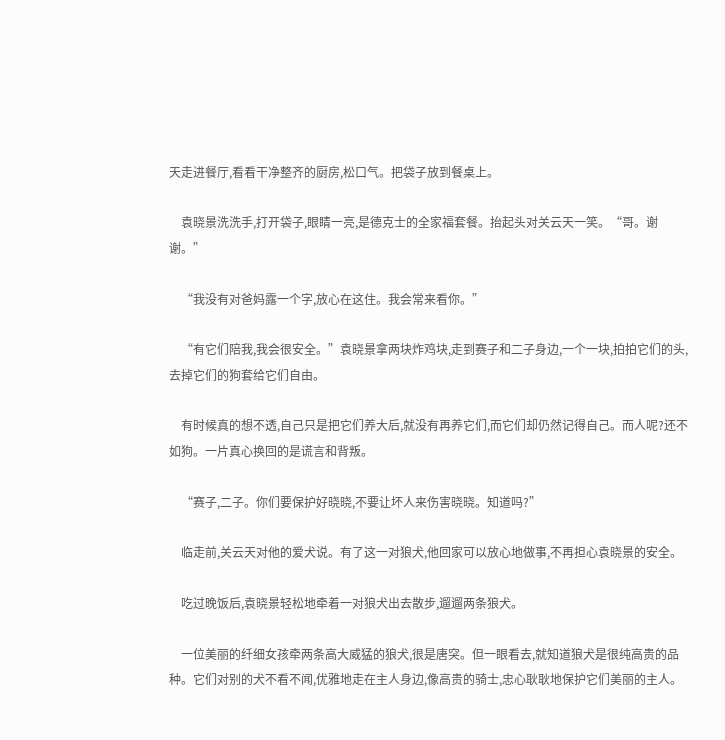天走进餐厅,看看干净整齐的厨房,松口气。把袋子放到餐桌上。

    袁晓景洗洗手,打开袋子,眼睛一亮,是德克士的全家福套餐。抬起头对关云天一笑。“哥。谢谢。”

    “我没有对爸妈露一个字,放心在这住。我会常来看你。”

    “有它们陪我,我会很安全。”袁晓景拿两块炸鸡块,走到赛子和二子身边,一个一块,拍拍它们的头,去掉它们的狗套给它们自由。

    有时候真的想不透,自己只是把它们养大后,就没有再养它们,而它们却仍然记得自己。而人呢?还不如狗。一片真心换回的是谎言和背叛。

    “赛子,二子。你们要保护好晓晓,不要让坏人来伤害晓晓。知道吗?”

    临走前,关云天对他的爱犬说。有了这一对狼犬,他回家可以放心地做事,不再担心袁晓景的安全。

    吃过晚饭后,袁晓景轻松地牵着一对狼犬出去散步,遛遛两条狼犬。

    一位美丽的纤细女孩牵两条高大威猛的狼犬,很是唐突。但一眼看去,就知道狼犬是很纯高贵的品种。它们对别的犬不看不闻,优雅地走在主人身边,像高贵的骑士,忠心耿耿地保护它们美丽的主人。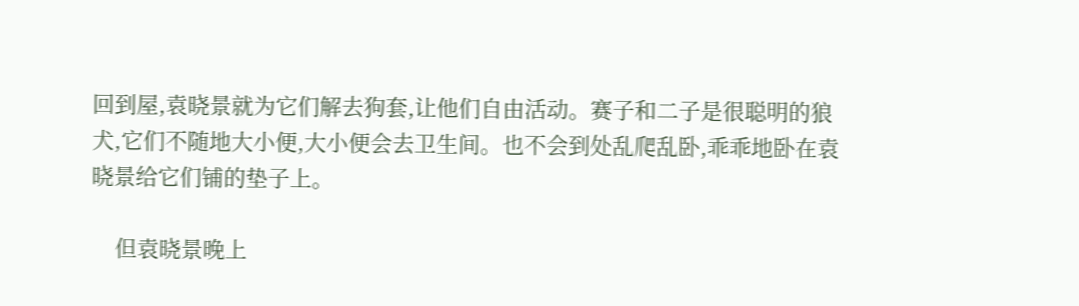回到屋,袁晓景就为它们解去狗套,让他们自由活动。赛子和二子是很聪明的狼犬,它们不随地大小便,大小便会去卫生间。也不会到处乱爬乱卧,乖乖地卧在袁晓景给它们铺的垫子上。

    但袁晓景晚上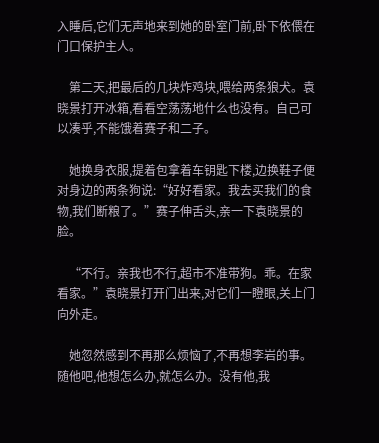入睡后,它们无声地来到她的卧室门前,卧下依偎在门口保护主人。

    第二天,把最后的几块炸鸡块,喂给两条狼犬。袁晓景打开冰箱,看看空荡荡地什么也没有。自己可以凑乎,不能饿着赛子和二子。

    她换身衣服,提着包拿着车钥匙下楼,边换鞋子便对身边的两条狗说:“好好看家。我去买我们的食物,我们断粮了。”赛子伸舌头,亲一下袁晓景的脸。

    “不行。亲我也不行,超市不准带狗。乖。在家看家。”袁晓景打开门出来,对它们一瞪眼,关上门向外走。

    她忽然感到不再那么烦恼了,不再想李岩的事。随他吧,他想怎么办,就怎么办。没有他,我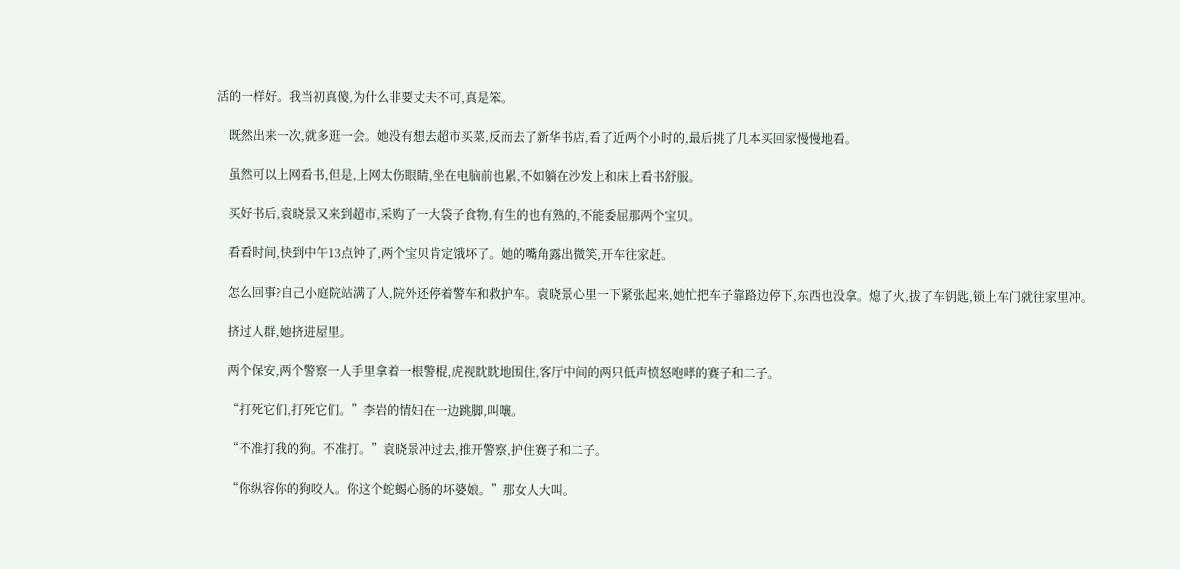活的一样好。我当初真傻,为什么非要丈夫不可,真是笨。

    既然出来一次,就多逛一会。她没有想去超市买菜,反而去了新华书店,看了近两个小时的,最后挑了几本买回家慢慢地看。

    虽然可以上网看书,但是,上网太伤眼睛,坐在电脑前也累,不如躺在沙发上和床上看书舒服。

    买好书后,袁晓景又来到超市,采购了一大袋子食物,有生的也有熟的,不能委屈那两个宝贝。

    看看时间,快到中午13点钟了,两个宝贝肯定饿坏了。她的嘴角露出微笑,开车往家赶。

    怎么回事?自己小庭院站满了人,院外还停着警车和救护车。袁晓景心里一下紧张起来,她忙把车子靠路边停下,东西也没拿。熄了火,拔了车钥匙,锁上车门就往家里冲。

    挤过人群,她挤进屋里。

    两个保安,两个警察一人手里拿着一根警棍,虎视眈眈地围住,客厅中间的两只低声愤怒咆哮的赛子和二子。

    “打死它们,打死它们。”李岩的情妇在一边跳脚,叫嚷。

    “不准打我的狗。不准打。”袁晓景冲过去,推开警察,护住赛子和二子。

    “你纵容你的狗咬人。你这个蛇蝎心肠的坏婆娘。”那女人大叫。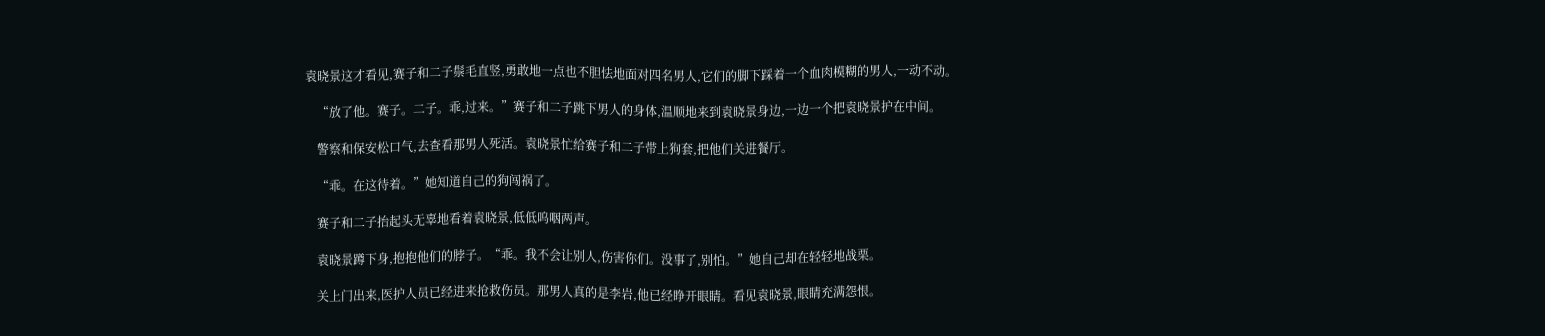袁晓景这才看见,赛子和二子鬃毛直竖,勇敢地一点也不胆怯地面对四名男人,它们的脚下踩着一个血肉模糊的男人,一动不动。

    “放了他。赛子。二子。乖,过来。”赛子和二子跳下男人的身体,温顺地来到袁晓景身边,一边一个把袁晓景护在中间。

    警察和保安松口气,去查看那男人死活。袁晓景忙给赛子和二子带上狗套,把他们关进餐厅。

    “乖。在这待着。”她知道自己的狗闯祸了。

    赛子和二子抬起头无辜地看着袁晓景,低低呜咽两声。

    袁晓景蹲下身,抱抱他们的脖子。“乖。我不会让别人,伤害你们。没事了,别怕。”她自己却在轻轻地战栗。

    关上门出来,医护人员已经进来抢救伤员。那男人真的是李岩,他已经睁开眼睛。看见袁晓景,眼睛充满怨恨。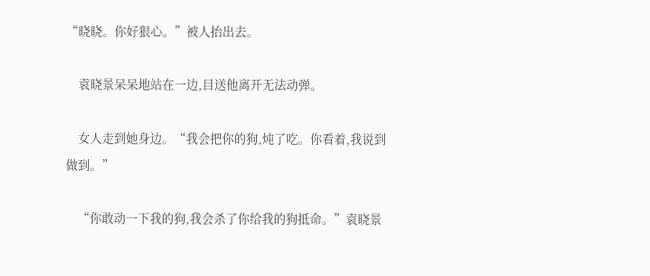“晓晓。你好狠心。”被人抬出去。

    袁晓景呆呆地站在一边,目送他离开无法动弹。

    女人走到她身边。“我会把你的狗,炖了吃。你看着,我说到做到。”

    “你敢动一下我的狗,我会杀了你给我的狗抵命。”袁晓景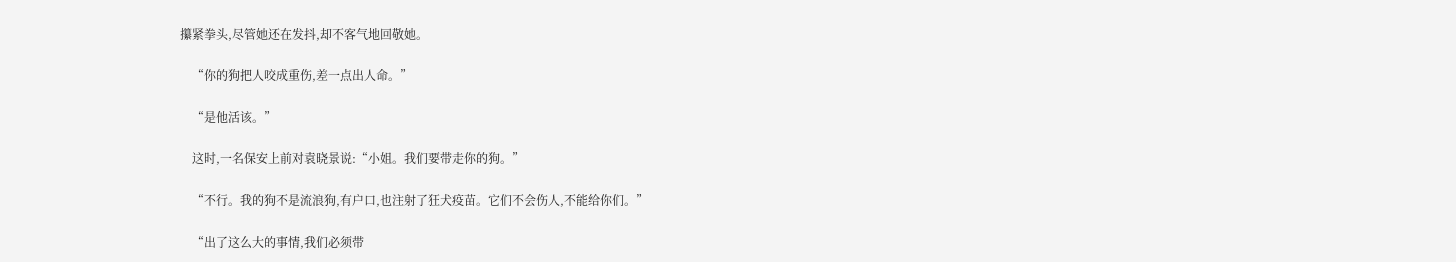攥紧拳头,尽管她还在发抖,却不客气地回敬她。

    “你的狗把人咬成重伤,差一点出人命。”

    “是他活该。”

    这时,一名保安上前对袁晓景说:“小姐。我们要带走你的狗。”

    “不行。我的狗不是流浪狗,有户口,也注射了狂犬疫苗。它们不会伤人,不能给你们。”

    “出了这么大的事情,我们必须带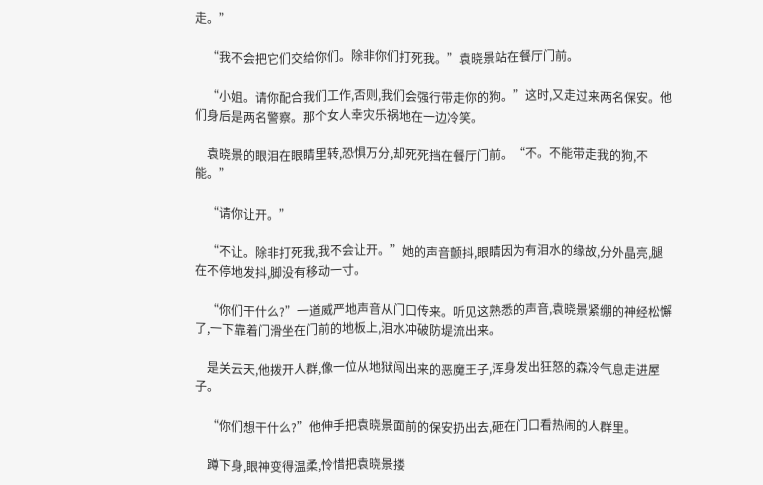走。”

    “我不会把它们交给你们。除非你们打死我。”袁晓景站在餐厅门前。

    “小姐。请你配合我们工作,否则,我们会强行带走你的狗。”这时,又走过来两名保安。他们身后是两名警察。那个女人幸灾乐祸地在一边冷笑。

    袁晓景的眼泪在眼睛里转,恐惧万分,却死死挡在餐厅门前。“不。不能带走我的狗,不能。”

    “请你让开。”

    “不让。除非打死我,我不会让开。”她的声音颤抖,眼睛因为有泪水的缘故,分外晶亮,腿在不停地发抖,脚没有移动一寸。

    “你们干什么?”一道威严地声音从门口传来。听见这熟悉的声音,袁晓景紧绷的神经松懈了,一下靠着门滑坐在门前的地板上,泪水冲破防堤流出来。

    是关云天,他拨开人群,像一位从地狱闯出来的恶魔王子,浑身发出狂怒的森冷气息走进屋子。

    “你们想干什么?”他伸手把袁晓景面前的保安扔出去,砸在门口看热闹的人群里。

    蹲下身,眼神变得温柔,怜惜把袁晓景搂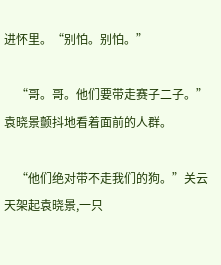进怀里。“别怕。别怕。”

    “哥。哥。他们要带走赛子二子。”袁晓景颤抖地看着面前的人群。

    “他们绝对带不走我们的狗。”关云天架起袁晓景,一只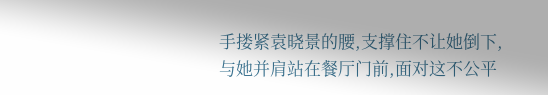手搂紧袁晓景的腰,支撑住不让她倒下,与她并肩站在餐厅门前,面对这不公平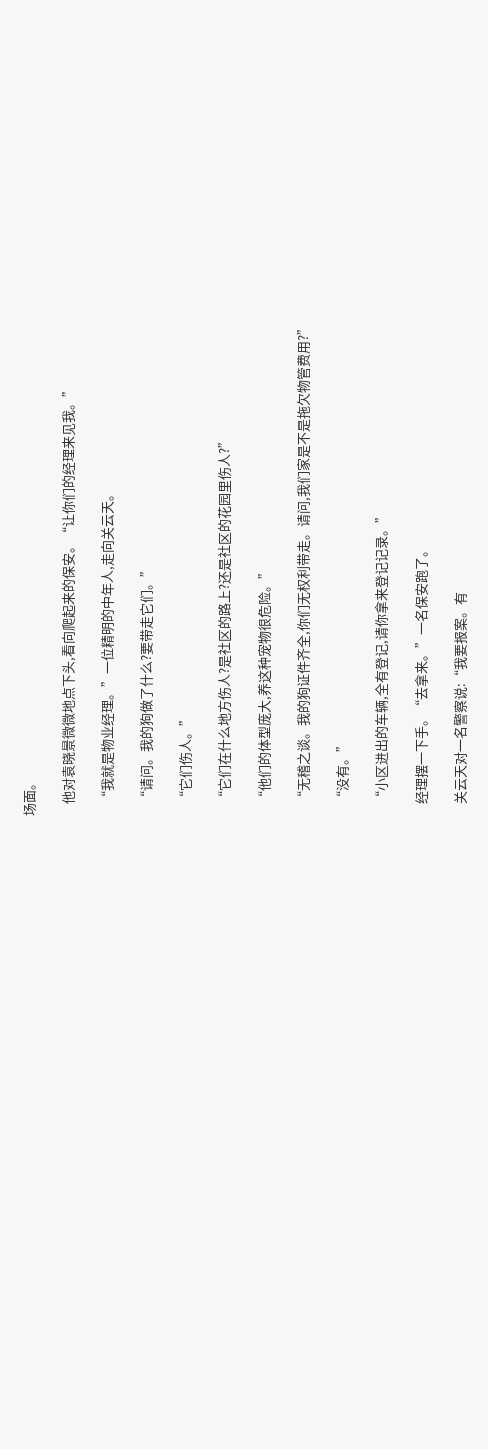场面。

    他对袁晓景微微地点下头,看向爬起来的保安。“让你们的经理来见我。”

    “我就是物业经理。”一位精明的中年人,走向关云天。

    “请问。我的狗做了什么?要带走它们。”

    “它们伤人。”

    “它们在什么地方伤人?是社区的路上?还是社区的花园里伤人?”

    “他们的体型庞大,养这种宠物很危险。”

    “无稽之谈。我的狗证件齐全,你们无权利带走。请问,我们家是不是拖欠物管费用?”

    “没有。”

    “小区进出的车辆,全有登记,请你拿来登记记录。”

    经理摆一下手。“去拿来。”一名保安跑了。

    关云天对一名警察说:“我要报案。有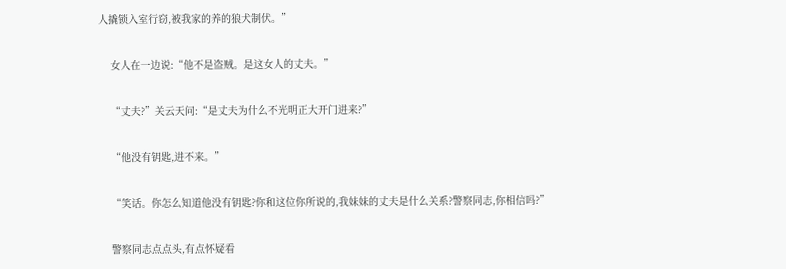人撬锁入室行窃,被我家的养的狼犬制伏。”

    女人在一边说:“他不是盗贼。是这女人的丈夫。”

    “丈夫?”关云天问:“是丈夫为什么不光明正大开门进来?”

    “他没有钥匙,进不来。”

    “笑话。你怎么知道他没有钥匙?你和这位你所说的,我妹妹的丈夫是什么关系?警察同志,你相信吗?”

    警察同志点点头,有点怀疑看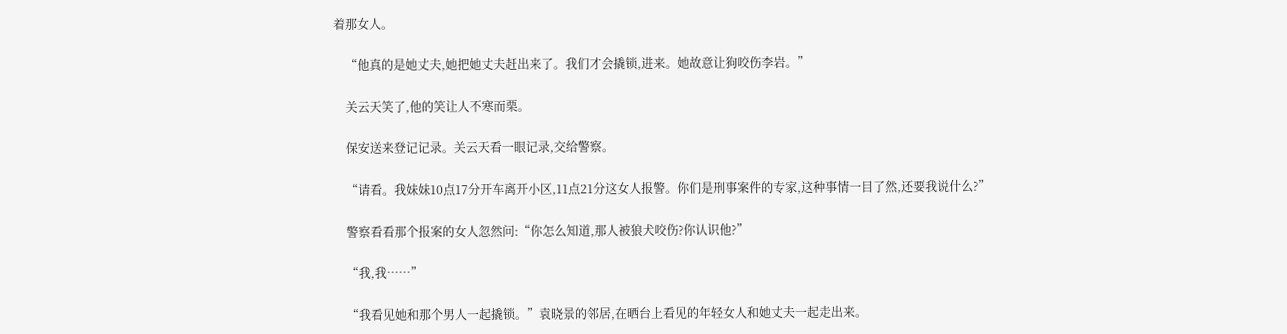着那女人。

    “他真的是她丈夫,她把她丈夫赶出来了。我们才会撬锁,进来。她故意让狗咬伤李岩。”

    关云天笑了,他的笑让人不寒而栗。

    保安送来登记记录。关云天看一眼记录,交给警察。

    “请看。我妹妹10点17分开车离开小区,11点21分这女人报警。你们是刑事案件的专家,这种事情一目了然,还要我说什么?”

    警察看看那个报案的女人忽然问:“你怎么知道,那人被狼犬咬伤?你认识他?”

    “我,我……”

    “我看见她和那个男人一起撬锁。”袁晓景的邻居,在晒台上看见的年轻女人和她丈夫一起走出来。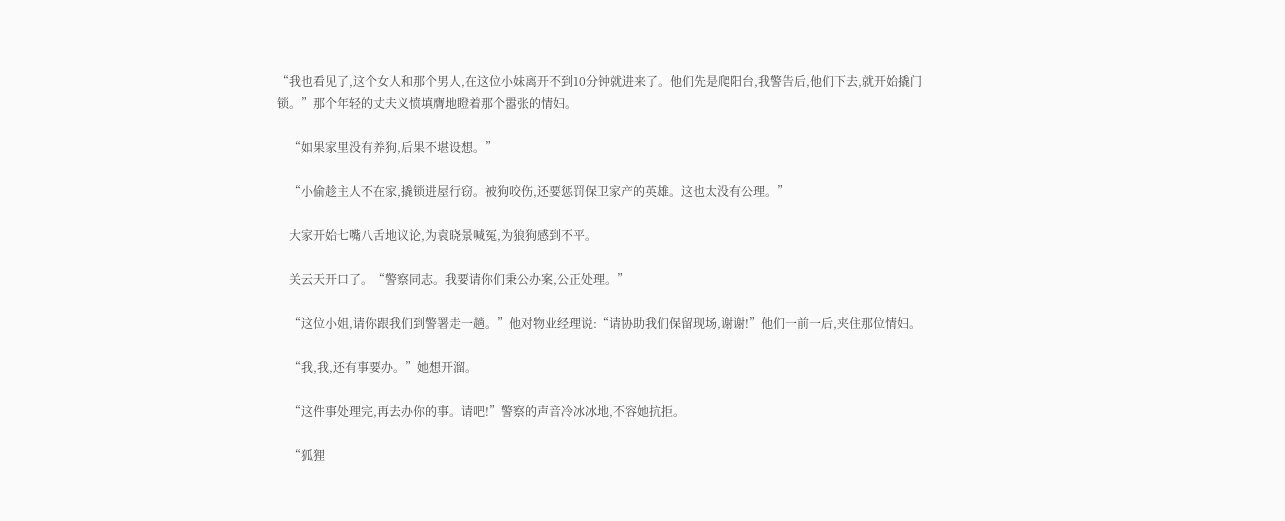“我也看见了,这个女人和那个男人,在这位小妹离开不到10分钟就进来了。他们先是爬阳台,我警告后,他们下去,就开始撬门锁。”那个年轻的丈夫义愤填膺地瞪着那个嚣张的情妇。

    “如果家里没有养狗,后果不堪设想。”

    “小偷趁主人不在家,撬锁进屋行窃。被狗咬伤,还要惩罚保卫家产的英雄。这也太没有公理。”

    大家开始七嘴八舌地议论,为袁晓景喊冤,为狼狗感到不平。

    关云天开口了。“警察同志。我要请你们秉公办案,公正处理。”

    “这位小姐,请你跟我们到警署走一趟。”他对物业经理说:“请协助我们保留现场,谢谢!”他们一前一后,夹住那位情妇。

    “我,我,还有事要办。”她想开溜。

    “这件事处理完,再去办你的事。请吧!”警察的声音冷冰冰地,不容她抗拒。

    “狐狸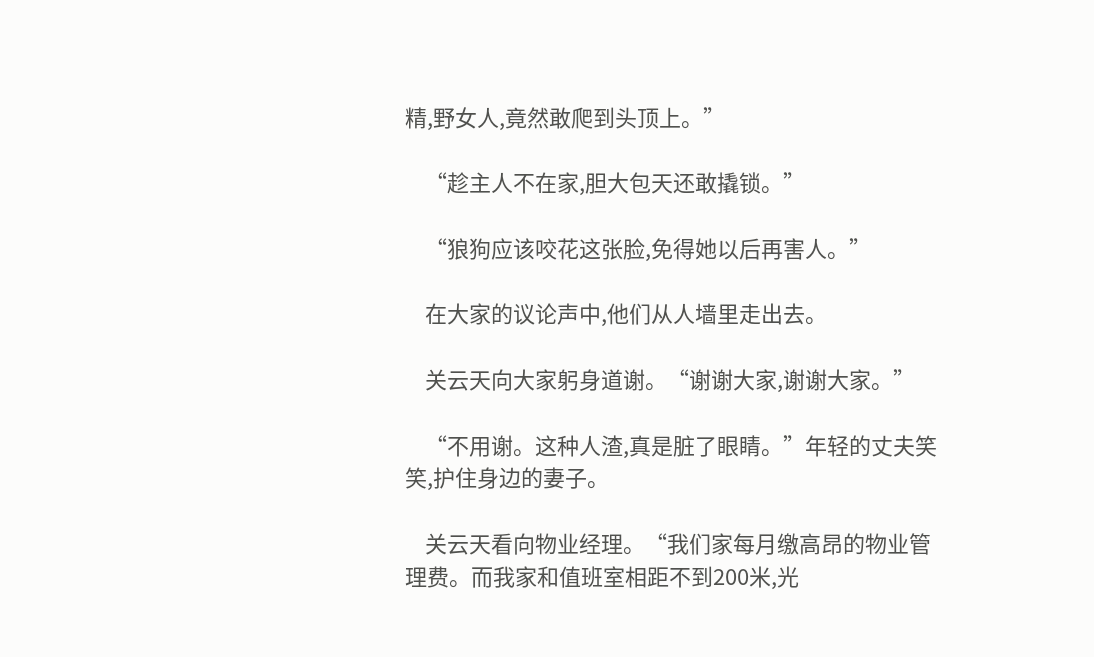精,野女人,竟然敢爬到头顶上。”

    “趁主人不在家,胆大包天还敢撬锁。”

    “狼狗应该咬花这张脸,免得她以后再害人。”

    在大家的议论声中,他们从人墙里走出去。

    关云天向大家躬身道谢。“谢谢大家,谢谢大家。”

    “不用谢。这种人渣,真是脏了眼睛。”年轻的丈夫笑笑,护住身边的妻子。

    关云天看向物业经理。“我们家每月缴高昂的物业管理费。而我家和值班室相距不到200米,光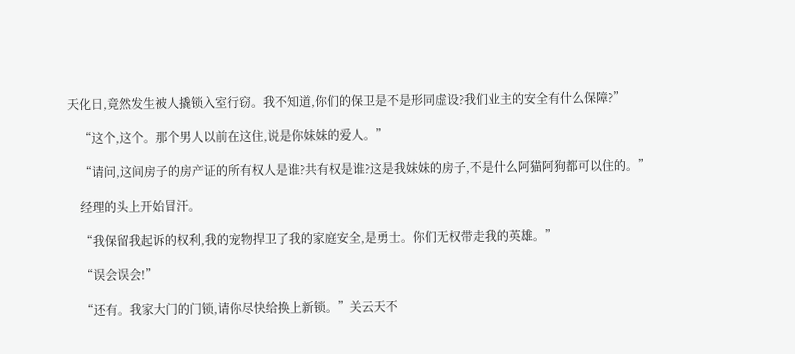天化日,竟然发生被人撬锁入室行窃。我不知道,你们的保卫是不是形同虚设?我们业主的安全有什么保障?”

    “这个,这个。那个男人以前在这住,说是你妹妹的爱人。”

    “请问,这间房子的房产证的所有权人是谁?共有权是谁?这是我妹妹的房子,不是什么阿猫阿狗都可以住的。”

    经理的头上开始冒汗。

    “我保留我起诉的权利,我的宠物捍卫了我的家庭安全,是勇士。你们无权带走我的英雄。”

    “误会误会!”

    “还有。我家大门的门锁,请你尽快给换上新锁。”关云天不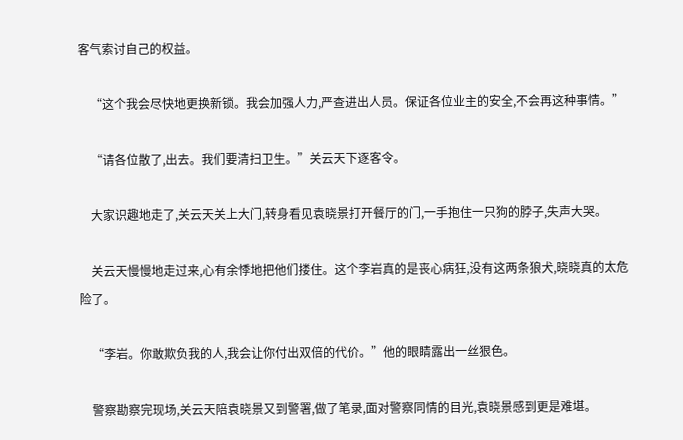客气索讨自己的权益。

    “这个我会尽快地更换新锁。我会加强人力,严查进出人员。保证各位业主的安全,不会再这种事情。”

    “请各位散了,出去。我们要清扫卫生。”关云天下逐客令。

    大家识趣地走了,关云天关上大门,转身看见袁晓景打开餐厅的门,一手抱住一只狗的脖子,失声大哭。

    关云天慢慢地走过来,心有余悸地把他们搂住。这个李岩真的是丧心病狂,没有这两条狼犬,晓晓真的太危险了。

    “李岩。你敢欺负我的人,我会让你付出双倍的代价。”他的眼睛露出一丝狠色。

    警察勘察完现场,关云天陪袁晓景又到警署,做了笔录,面对警察同情的目光,袁晓景感到更是难堪。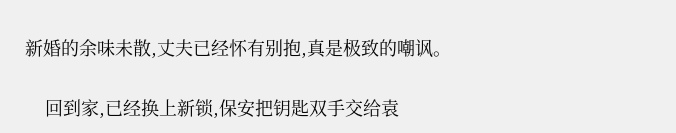新婚的余味未散,丈夫已经怀有别抱,真是极致的嘲讽。

    回到家,已经换上新锁,保安把钥匙双手交给袁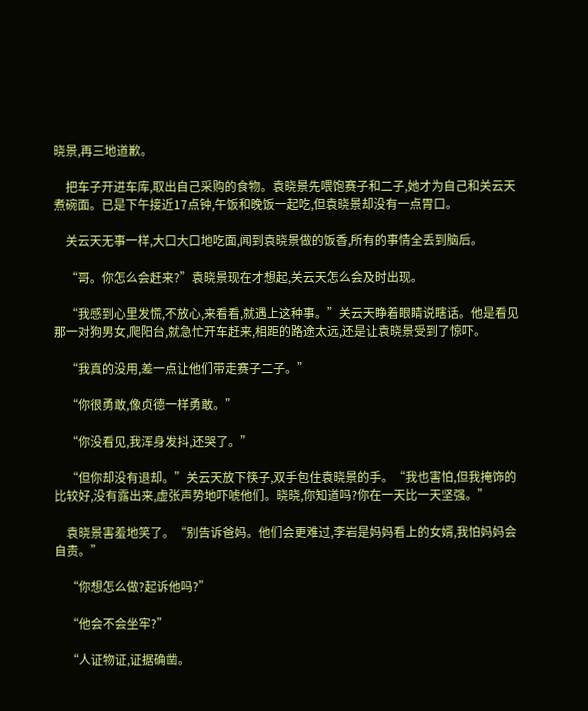晓景,再三地道歉。

    把车子开进车库,取出自己采购的食物。袁晓景先喂饱赛子和二子,她才为自己和关云天煮碗面。已是下午接近17点钟,午饭和晚饭一起吃,但袁晓景却没有一点胃口。

    关云天无事一样,大口大口地吃面,闻到袁晓景做的饭香,所有的事情全丢到脑后。

    “哥。你怎么会赶来?”袁晓景现在才想起,关云天怎么会及时出现。

    “我感到心里发慌,不放心,来看看,就遇上这种事。”关云天睁着眼睛说瞎话。他是看见那一对狗男女,爬阳台,就急忙开车赶来,相距的路途太远,还是让袁晓景受到了惊吓。

    “我真的没用,差一点让他们带走赛子二子。”

    “你很勇敢,像贞德一样勇敢。”

    “你没看见,我浑身发抖,还哭了。”

    “但你却没有退却。”关云天放下筷子,双手包住袁晓景的手。“我也害怕,但我掩饰的比较好,没有露出来,虚张声势地吓唬他们。晓晓,你知道吗?你在一天比一天坚强。”

    袁晓景害羞地笑了。“别告诉爸妈。他们会更难过,李岩是妈妈看上的女婿,我怕妈妈会自责。”

    “你想怎么做?起诉他吗?”

    “他会不会坐牢?”

    “人证物证,证据确凿。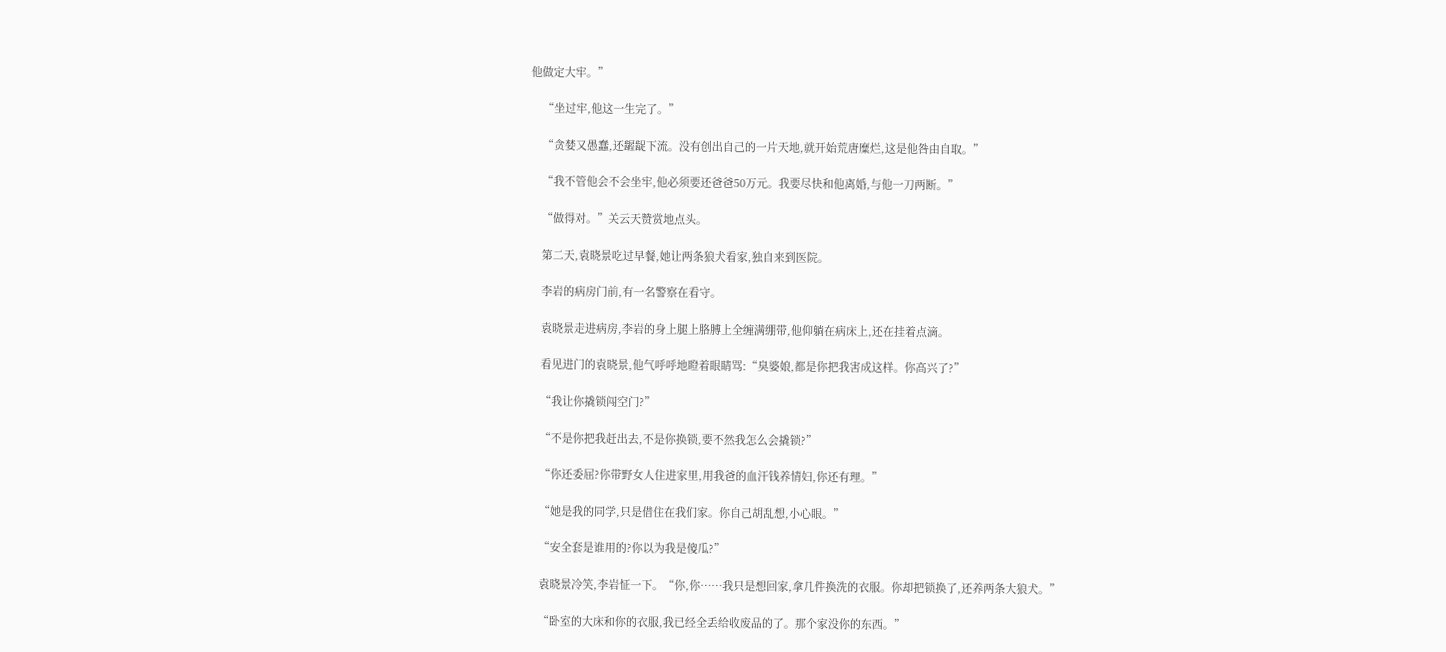他做定大牢。”

    “坐过牢,他这一生完了。”

    “贪婪又愚蠢,还龌龊下流。没有创出自己的一片天地,就开始荒唐糜烂,这是他咎由自取。”

    “我不管他会不会坐牢,他必须要还爸爸50万元。我要尽快和他离婚,与他一刀两断。”

    “做得对。”关云天赞赏地点头。

    第二天,袁晓景吃过早餐,她让两条狼犬看家,独自来到医院。

    李岩的病房门前,有一名警察在看守。

    袁晓景走进病房,李岩的身上腿上胳膊上全缠满绷带,他仰躺在病床上,还在挂着点滴。

    看见进门的袁晓景,他气呼呼地瞪着眼睛骂:“臭婆娘,都是你把我害成这样。你高兴了?”

    “我让你撬锁闯空门?”

    “不是你把我赶出去,不是你换锁,要不然我怎么会撬锁?”

    “你还委屈?你带野女人住进家里,用我爸的血汗钱养情妇,你还有理。”

    “她是我的同学,只是借住在我们家。你自己胡乱想,小心眼。”

    “安全套是谁用的?你以为我是傻瓜?”

    袁晓景冷笑,李岩怔一下。“你,你……我只是想回家,拿几件换洗的衣服。你却把锁换了,还养两条大狼犬。”

    “卧室的大床和你的衣服,我已经全丢给收废品的了。那个家没你的东西。”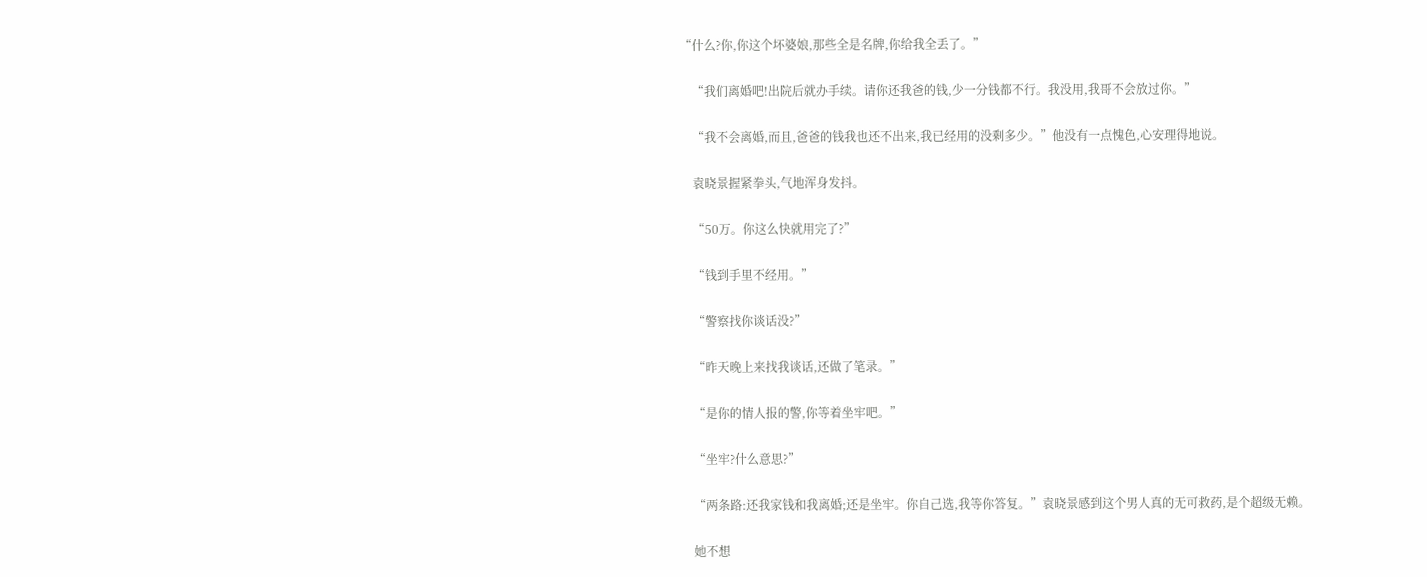“什么?你,你这个坏婆娘,那些全是名牌,你给我全丢了。”

    “我们离婚吧!出院后就办手续。请你还我爸的钱,少一分钱都不行。我没用,我哥不会放过你。”

    “我不会离婚,而且,爸爸的钱我也还不出来,我已经用的没剩多少。”他没有一点愧色,心安理得地说。

    袁晓景握紧拳头,气地浑身发抖。

    “50万。你这么快就用完了?”

    “钱到手里不经用。”

    “警察找你谈话没?”

    “昨天晚上来找我谈话,还做了笔录。”

    “是你的情人报的警,你等着坐牢吧。”

    “坐牢?什么意思?”

    “两条路:还我家钱和我离婚;还是坐牢。你自己选,我等你答复。”袁晓景感到这个男人真的无可救药,是个超级无赖。

    她不想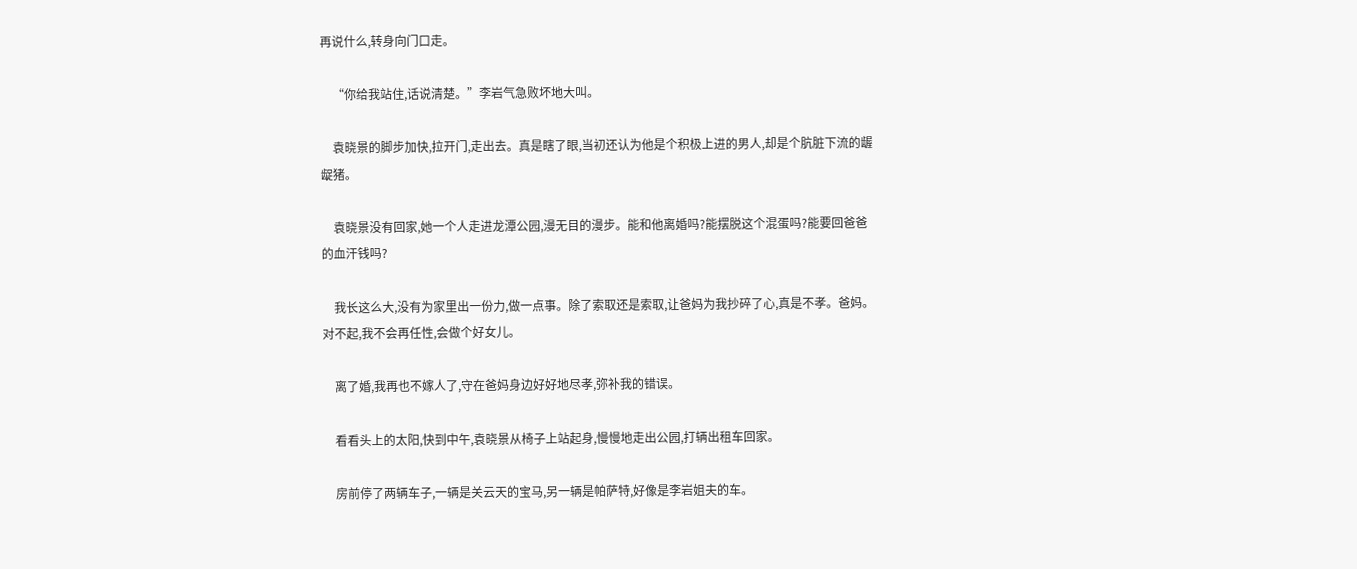再说什么,转身向门口走。

    “你给我站住,话说清楚。”李岩气急败坏地大叫。

    袁晓景的脚步加快,拉开门,走出去。真是瞎了眼,当初还认为他是个积极上进的男人,却是个肮脏下流的龌龊猪。

    袁晓景没有回家,她一个人走进龙潭公园,漫无目的漫步。能和他离婚吗?能摆脱这个混蛋吗?能要回爸爸的血汗钱吗?

    我长这么大,没有为家里出一份力,做一点事。除了索取还是索取,让爸妈为我抄碎了心,真是不孝。爸妈。对不起,我不会再任性,会做个好女儿。

    离了婚,我再也不嫁人了,守在爸妈身边好好地尽孝,弥补我的错误。

    看看头上的太阳,快到中午,袁晓景从椅子上站起身,慢慢地走出公园,打辆出租车回家。

    房前停了两辆车子,一辆是关云天的宝马,另一辆是帕萨特,好像是李岩姐夫的车。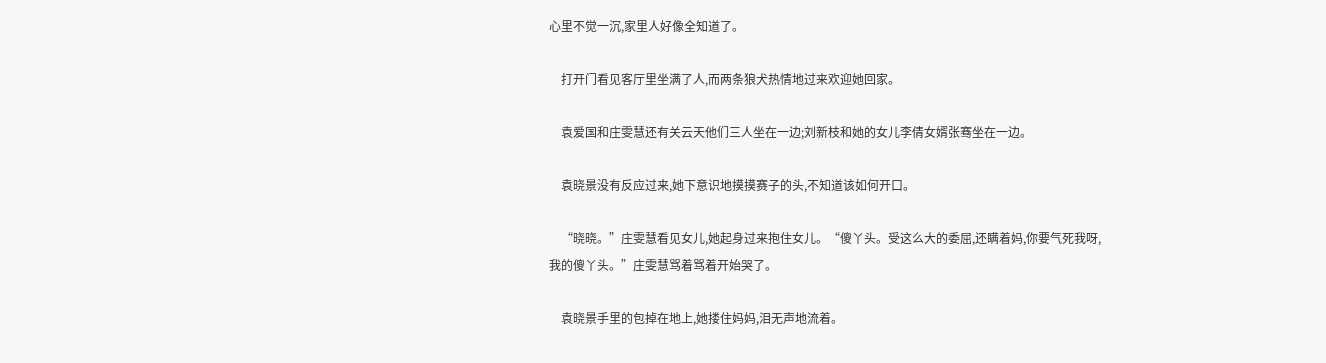心里不觉一沉,家里人好像全知道了。

    打开门看见客厅里坐满了人,而两条狼犬热情地过来欢迎她回家。

    袁爱国和庄雯慧还有关云天他们三人坐在一边;刘新枝和她的女儿李倩女婿张骞坐在一边。

    袁晓景没有反应过来,她下意识地摸摸赛子的头,不知道该如何开口。

    “晓晓。”庄雯慧看见女儿,她起身过来抱住女儿。“傻丫头。受这么大的委屈,还瞒着妈,你要气死我呀,我的傻丫头。”庄雯慧骂着骂着开始哭了。

    袁晓景手里的包掉在地上,她搂住妈妈,泪无声地流着。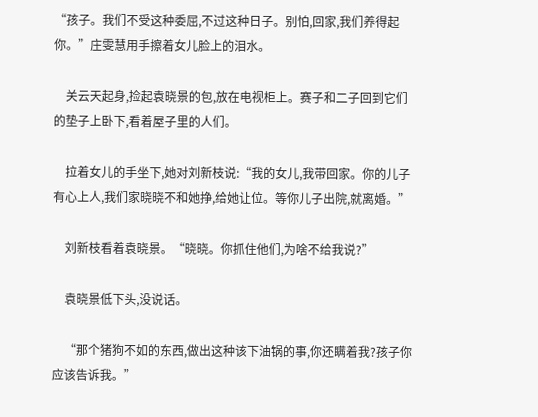“孩子。我们不受这种委屈,不过这种日子。别怕,回家,我们养得起你。”庄雯慧用手擦着女儿脸上的泪水。

    关云天起身,捡起袁晓景的包,放在电视柜上。赛子和二子回到它们的垫子上卧下,看着屋子里的人们。

    拉着女儿的手坐下,她对刘新枝说:“我的女儿,我带回家。你的儿子有心上人,我们家晓晓不和她挣,给她让位。等你儿子出院,就离婚。”

    刘新枝看着袁晓景。“晓晓。你抓住他们,为啥不给我说?”

    袁晓景低下头,没说话。

    “那个猪狗不如的东西,做出这种该下油锅的事,你还瞒着我?孩子你应该告诉我。”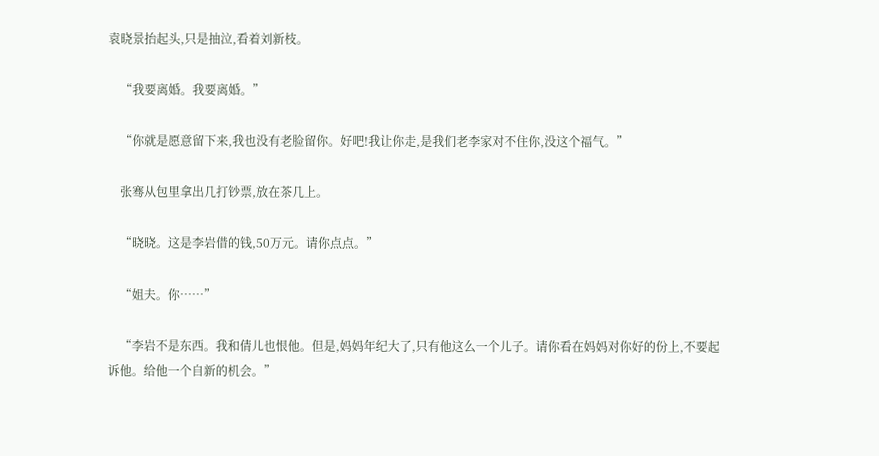袁晓景抬起头,只是抽泣,看着刘新枝。

    “我要离婚。我要离婚。”

    “你就是愿意留下来,我也没有老脸留你。好吧!我让你走,是我们老李家对不住你,没这个福气。”

    张骞从包里拿出几打钞票,放在茶几上。

    “晓晓。这是李岩借的钱,50万元。请你点点。”

    “姐夫。你……”

    “李岩不是东西。我和倩儿也恨他。但是,妈妈年纪大了,只有他这么一个儿子。请你看在妈妈对你好的份上,不要起诉他。给他一个自新的机会。”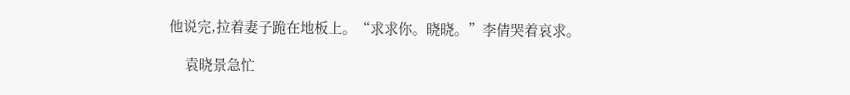他说完,拉着妻子跪在地板上。“求求你。晓晓。”李倩哭着哀求。

    袁晓景急忙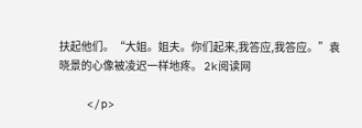扶起他们。“大姐。姐夫。你们起来,我答应,我答应。”袁晓景的心像被凌迟一样地疼。 2k阅读网

    </p>